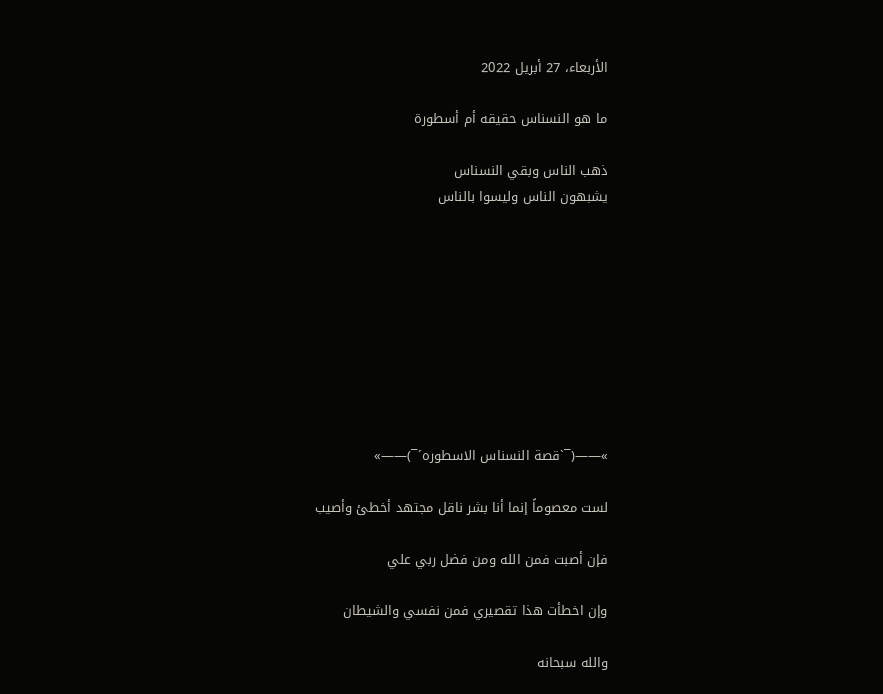الأربعاء، 27 أبريل 2022

ما هو النسناس حقيقه أم أسطورة

ذهب الناس وبقي النسناس
يشبهون الناس وليسوا بالناس









»——(¯`قصة النسناس الاسطوره´¯)——»

لست معصوماً إنما أنا بشر ناقل مجتهد أخطئ وأصيب

فإن أصبت فمن الله ومن فضل ربي علي

وإن اخطأت هذا تقصيري فمن نفسي والشيطان

والله سبحانه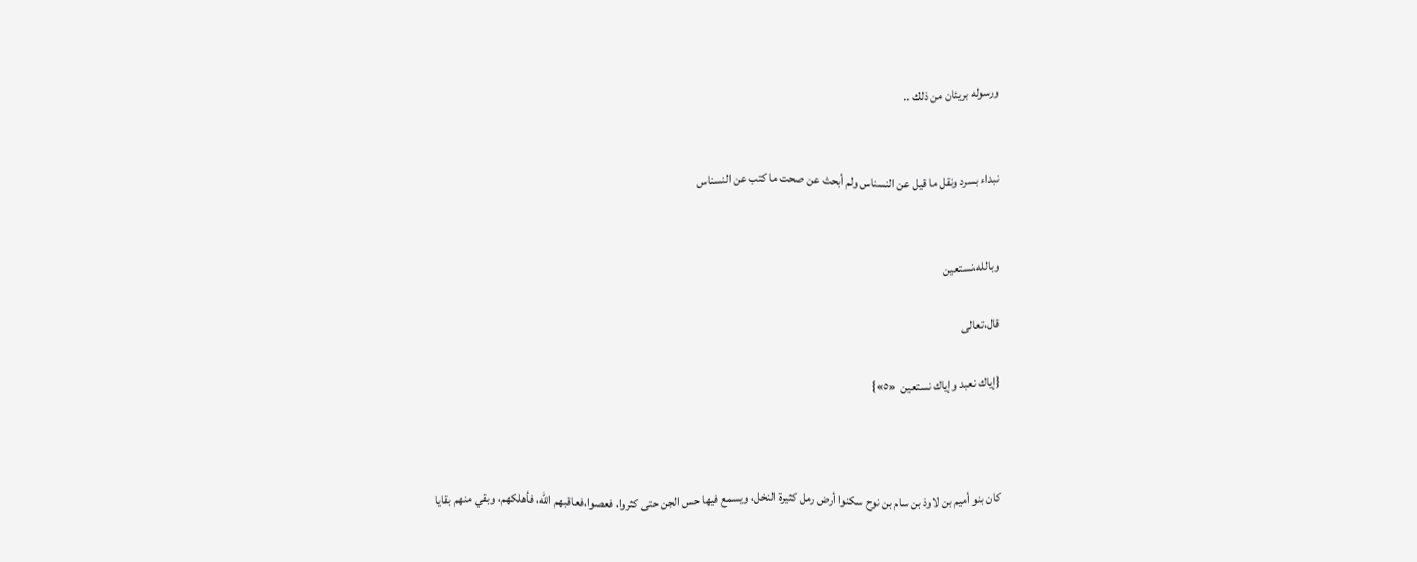ورسوله بريئان من ذلك ..


نبداء بسرد ونقل ما قيل عن النسناس ولم أبحث عن صحت ما كتب عن النسناس


وبالله،نستعين

قال،تعالى

{إياك نعبد وإياك نستعين  «٥»}



كان بنو أميم بن لاوذ بن سام بن نوح سكنوا أرض رمل كثيرة النخل، ويسمع فيها حس الجن حتى كثروا، فعصوا،فعاقبهم الله، فأهلكهم، وبقي منهم بقايا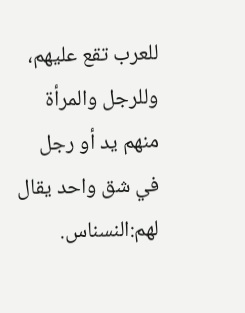للعرب تقع عليهم، وللرجل والمرأة منهم يد أو رجل في شق واحد يقال لهم:النسناس.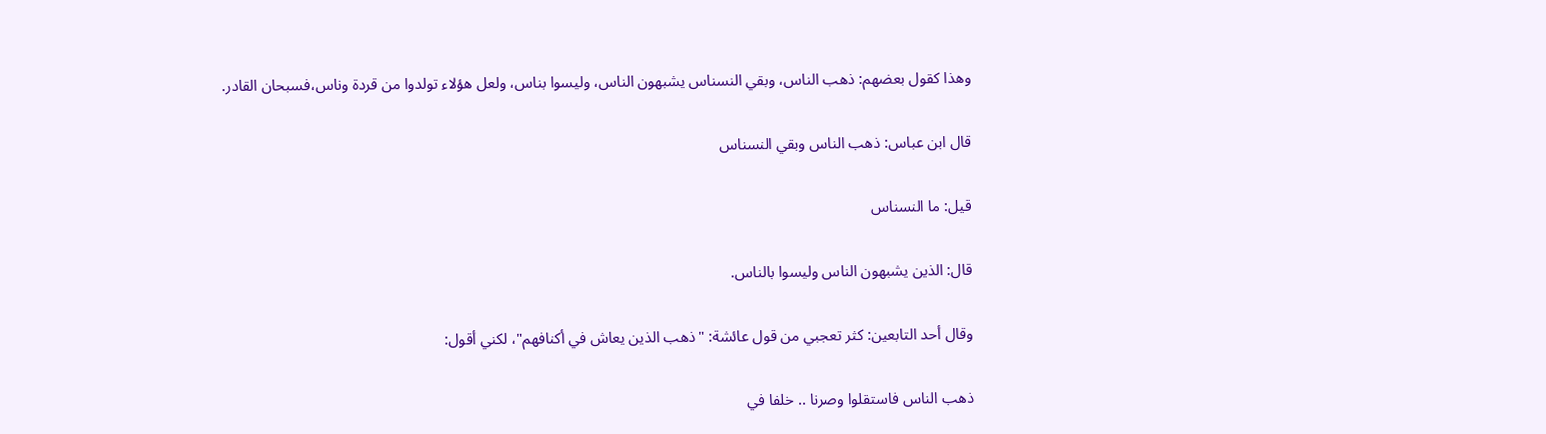وهذا كقول بعضهم: ذهب الناس، وبقي النسناس يشبهون الناس، وليسوا بناس، ولعل هؤلاء تولدوا من قردة وناس،فسبحان القادر.

قال ابن عباس: ذهب الناس وبقي النسناس

قيل: ما النسناس

قال: الذين يشبهون الناس وليسوا بالناس.

وقال أحد التابعين: كثر تعجبي من قول عائشة: "ذهب الذين يعاش في أكنافهم"، لكني أقول:

ذهب الناس فاستقلوا وصرنا .. خلفا في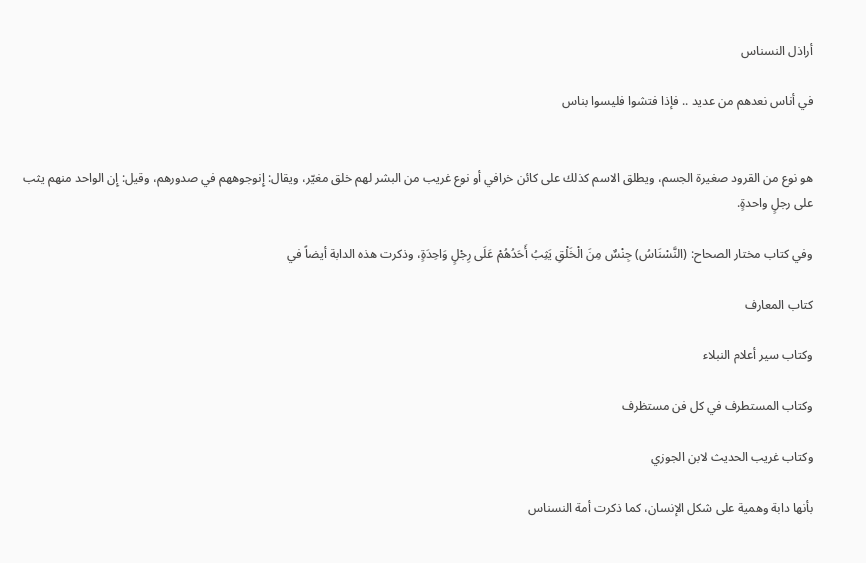أراذل النسناس

في أناس نعدهم من عديد .. فإذا فتشوا فليسوا بناس


هو نوع من القرود صغيرة الجسم، ويطلق الاسم كذلك على كائن خرافي أو نوع غريب من البشر لهم خلق مغيّر، ويقال: إِنوجوههم في صدورهم، وقيل: إِن الواحد منهم يثب على رجلٍ واحدةٍ.

وفي كتاب مختار الصحاح: (النَّسْنَاسُ) جِنْسٌ مِنَ الْخَلْقِ يَثِبُ أَحَدُهُمْ عَلَى رِجْلٍ وَاحِدَةٍ، وذكرت هذه الدابة أيضاً في

كتاب المعارف

وكتاب سير أعلام النبلاء

وكتاب المستطرف في كل فن مستظرف

وكتاب غريب الحديث لابن الجوزي

بأنها دابة وهمية على شكل الإنسان، كما ذكرت أمة النسناس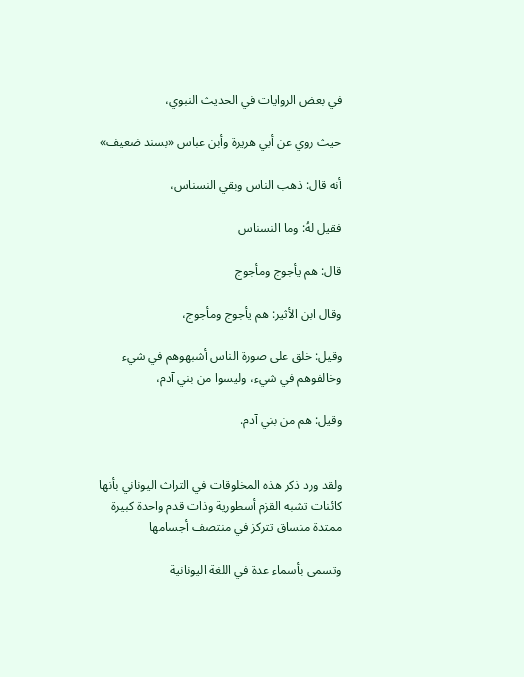في بعض الروايات في الحديث النبوي،

حيث روي عن أبي هريرة وأبن عباس «بسند ضعيف»

أنه قال: ذهب الناس وبقي النسناس،

فقيل لهُ: وما النسناس

قال: هم يأجوج ومأجوج

وقال ابن الأثير: هم يأجوج ومأجوج،

وقيل: خلق على صورة الناس أشبهوهم في شيء وخالفوهم في شيء، وليسوا من بني آدم،

وقيل: هم من بني آدم.


ولقد ورد ذكر هذه المخلوقات في التراث اليوناني بأنها كائنات تشبه القزم أسطورية وذات قدم واحدة كبيرة ممتدة منساق تتركز في منتصف أجسامها

وتسمى بأسماء عدة في اللغة اليونانية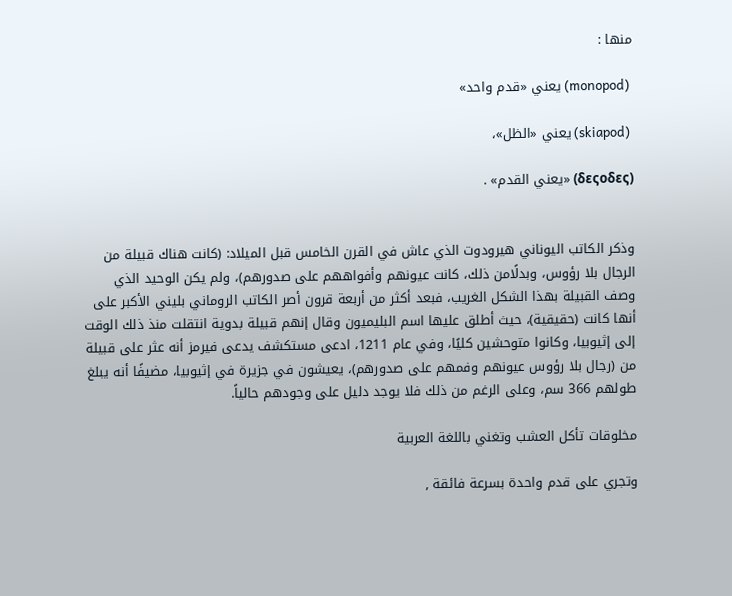منها :

 (monopod) يعني «قدم واحد»

 (skiapod) يعني «الظل»،

(δεςοδες) «يعني القدم» .


وذكر الكاتب اليوناني هيرودوت الذي عاش في القرن الخامس قبل الميلاد: (كانت هناك قبيلة من الرجال بلا رؤوس، وبدلًامن ذلك، كانت عيونهم وأفواههم على صدورهم)، ولم يكن الوحيد الذي وصف القبيلة بهذا الشكل الغريب، فبعد أكثر من أربعة قرون أصر الكاتب الروماني بليني الأكبر على أنها كانت (حقيقية)، حيث أطلق عليها اسم البليميون وقال إنهم قبيلة بدوية انتقلت منذ ذلك الوقت إلى إثيوبيا، وكانوا متوحشين كليًا، وفي عام 1211، ادعى مستكشف يدعى فيرمز أنه عثر على قبيلة من (رجال بلا رؤوس عيونهم وفمهم على صدورهم)، يعيشون في جزيرة في إثيوبيا، مضيفًا أنه يبلغ طولهم 366 سم، وعلى الرغم من ذلك فلا يوجد دليل على وجودهم حالياً.

مخلوقات تأكل العشب وتغني باللغة العربية

وتجري على قدم واحدة بسرعة فائقة ,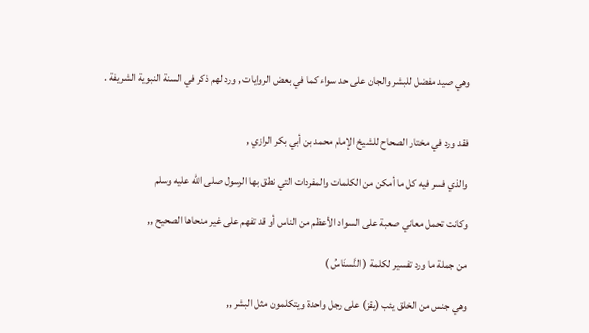وهي صيد مفضل للبشر والجان على حد سواء كما في بعض الروايات , ورد لهم ذكر في السنة النبوية الشريفة .


فقد ورد في مختار الصحاح للشيخ الإمام محمد بن أبي بكر الرازي ,

والذي فسر فيه كل ما أمكن من الكلمات والمفردات التي نطق بها الرسول صلى الله عليه وسلم

وكانت تحمل معاني صعبة على السواد الأعظم من الناس أو قد تفهم على غير منحاها الصحيح ,,

من جملة ما ورد تفسير لكلمة ( النَّسنَاسُ )

وهي جنس من الخلق يئب (يقز) على رجل واحدة ويتكلمون مثل البشر ,,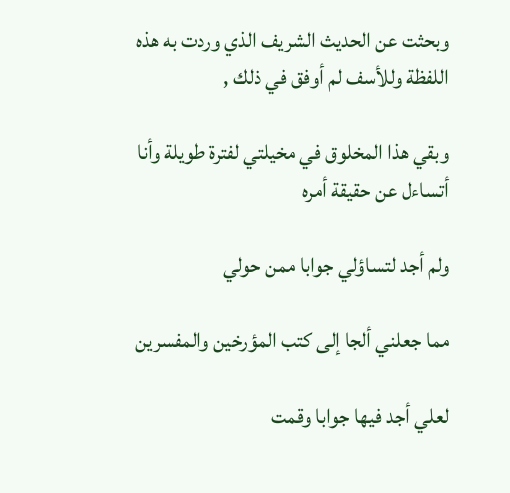وبحثت عن الحديث الشريف الذي وردت به هذه اللفظة وللأسف لم أوفق في ذلك ,

وبقي هذا المخلوق في مخيلتي لفترة طويلة وأنا أتساءل عن حقيقة أمره

ولم أجد لتساؤلي جوابا ممن حولي

مما جعلني ألجا إلى كتب المؤرخين والمفسرين

لعلي أجد فيها جوابا وقمت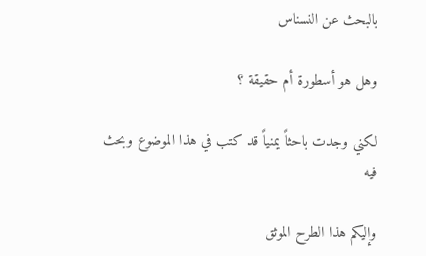بالبحث عن النسناس

وهل هو أسطورة أم حقيقة ؟

لكني وجدت باحثاً يمنياً قد كتب في هذا الموضوع وبحث فيه

وإليكم هذا الطرح الموثق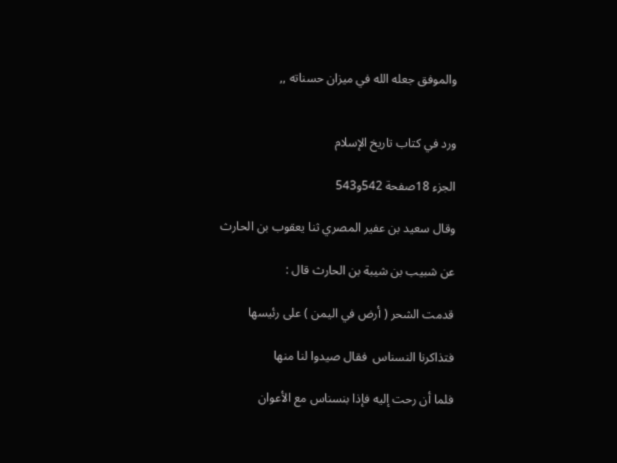والموفق جعله الله في ميزان حسناته ,,


ورد في كتاب تاريخ الإسلام

الجزء 18صفحة 542و543

وقال سعيد بن عفير المصري ثنا يعقوب بن الحارث

عن شبيب بن شيبة بن الحارث قال :

قدمت الشحر ( أرض في اليمن ) على رئيسها

فتذاكرنا النسناس  فقال صيدوا لنا منها

فلما أن رحت إليه فإذا بنسناس مع الأعوان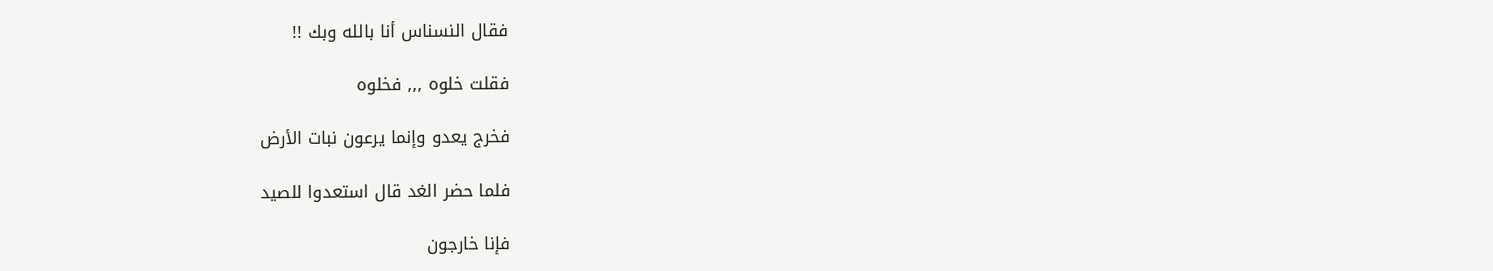فقال النسناس أنا بالله وبك !!

فقلت خلوه ,,, فخلوه

فخرج يعدو وإنما يرعون نبات الأرض

فلما حضر الغد قال استعدوا للصيد

فإنا خارجون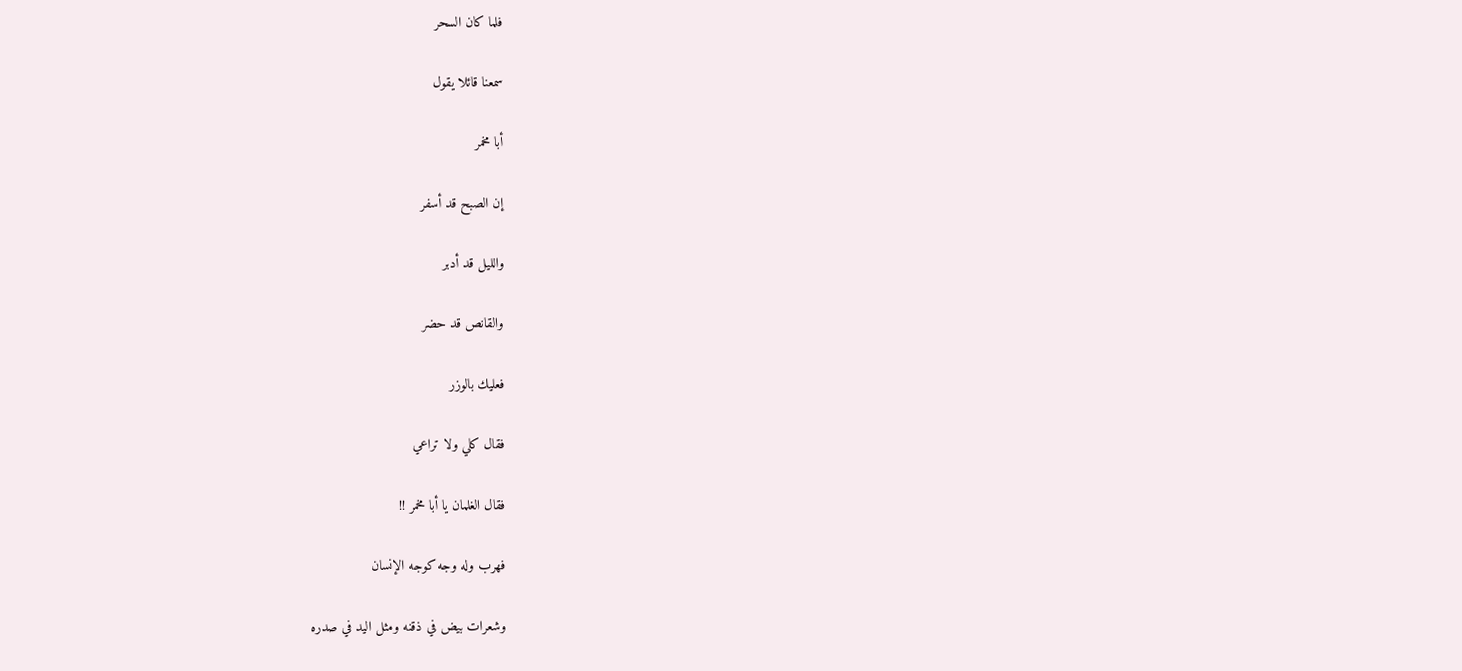فلما كان السحر

سمعنا قائلا يقول

أبا مخمر

إن الصبح قد أسفر

والليل قد أدبر

والقانص قد حضر

فعليك بالوزر

فقال كلي ولا تراعي

فقال الغلمان يا أبا مخمر !!

فهرب وله وجه كوجه الإنسان

وشعرات بيض في ذقنه ومثل اليد في صدره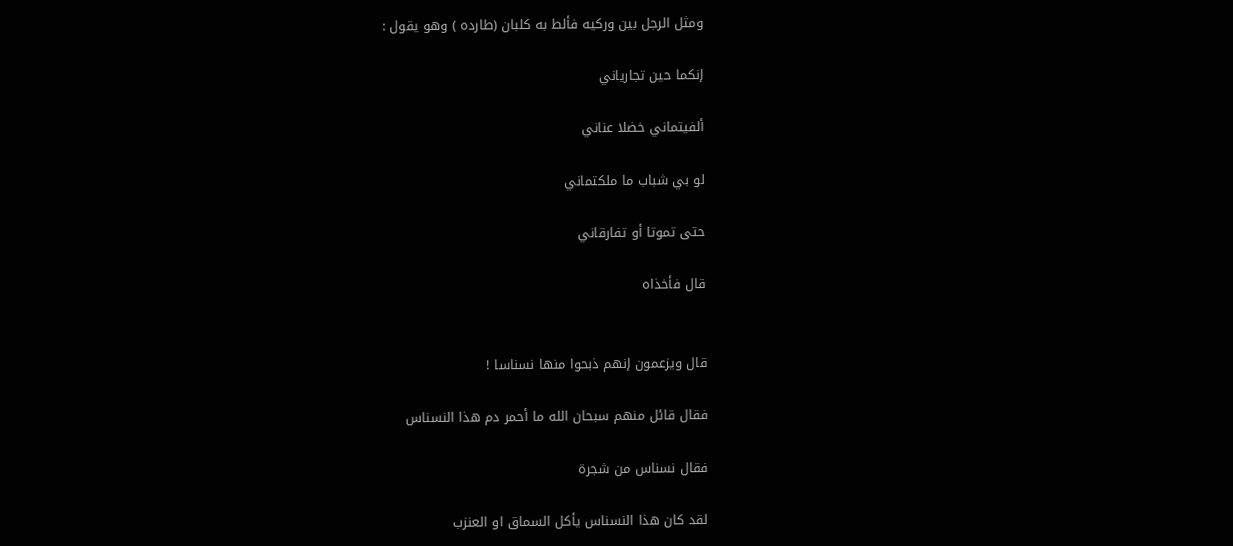ومثل الرجل بين وركيه فألط به كلبان (طارده ) وهو يقول :

إنكما حين تجارياني

ألفيتماني خضلا عناني

لو بي شباب ما ملكتماني

حتى تموتا أو تفارقاني

قال فأخذاه


قال ويزعمون إنهم ذبحوا منها نسناسا !

فقال قائل منهم سبحان الله ما أحمر دم هذا النسناس

فقال نسناس من شجرة

لقد كان هذا النسناس يأكل السماق او العنزب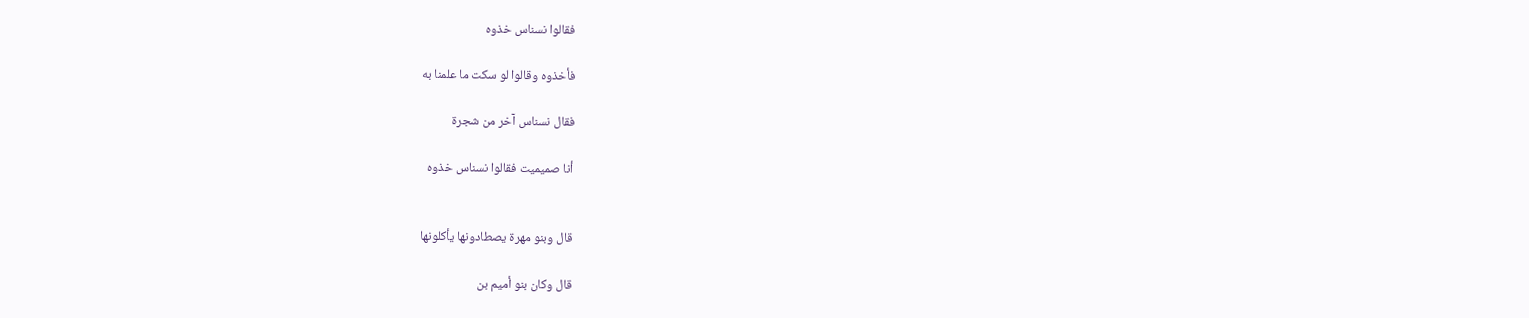فقالوا نسناس خذوه

فأخذوه وقالوا لو سكت ما علمنا به

فقال نسناس آخر من شجرة

أنا صميميت فقالوا نسناس خذوه


قال وبنو مهرة يصطادونها يأكلونها

قال وكان بنو أميم بن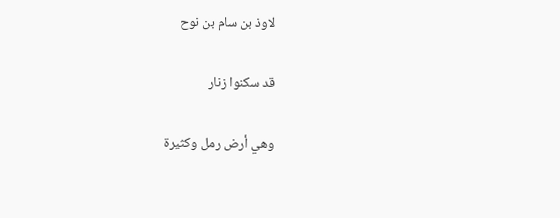لاوذ بن سام بن نوح

قد سكنوا زنار

وهي أرض رمل وكثيرة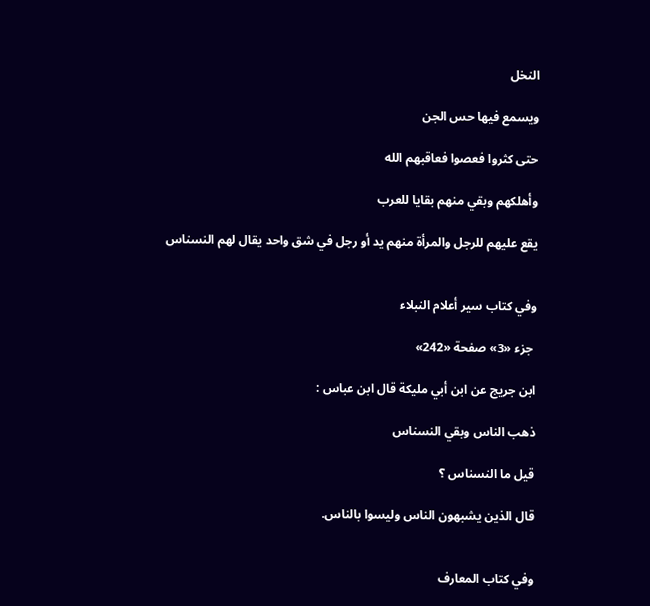النخل

ويسمع فيها حس الجن

حتى كثروا فعصوا فعاقبهم الله

وأهلكهم وبقي منهم بقايا للعرب

يقع عليهم للرجل والمرأة منهم يد أو رجل في شق واحد يقال لهم النسناس


وفي كتاب سير أعلام النبلاء

 جزء «3» صفحة «242»

ابن جريج عن ابن أبي مليكة قال ابن عباس :

ذهب الناس وبقي النسناس

قيل ما النسناس ؟

قال الذين يشبهون الناس وليسوا بالناس.


وفي كتاب المعارف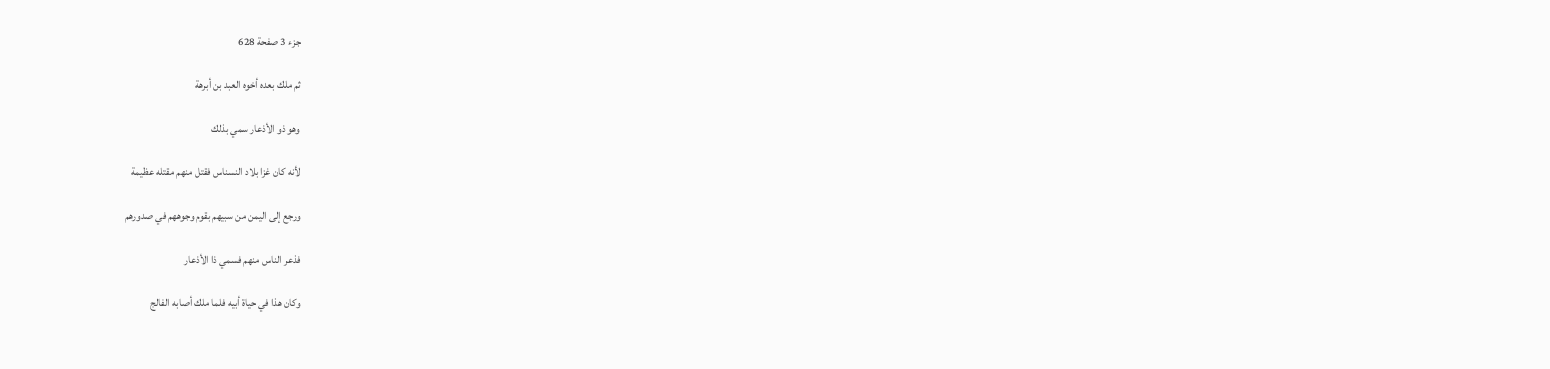جزء 3 صفحة 628

ثم ملك بعده أخوه العبد بن أبرهة

وهو ذو الأذعار سمي بذلك

لأنه كان غزا بلاد النسناس فقتل منهم مقتله عظيمة

ورجع إلى اليمن من سبيهم بقوم وجوههم في صدورهم

فذعر الناس منهم فسمي ذا الأذعار

وكان هذا في حياة أبيه فلما ملك أصابه الفالج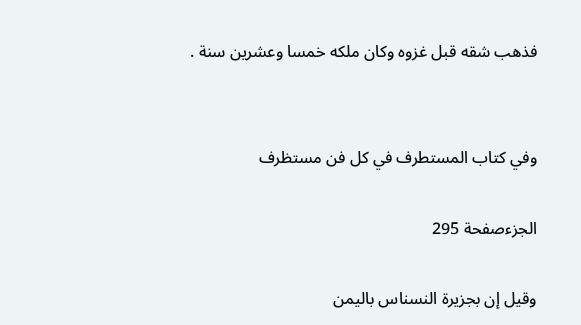فذهب شقه قبل غزوه وكان ملكه خمسا وعشرين سنة .


وفي كتاب المستطرف في كل فن مستظرف

الجزءصفحة 295

وقيل إن بجزيرة النسناس باليمن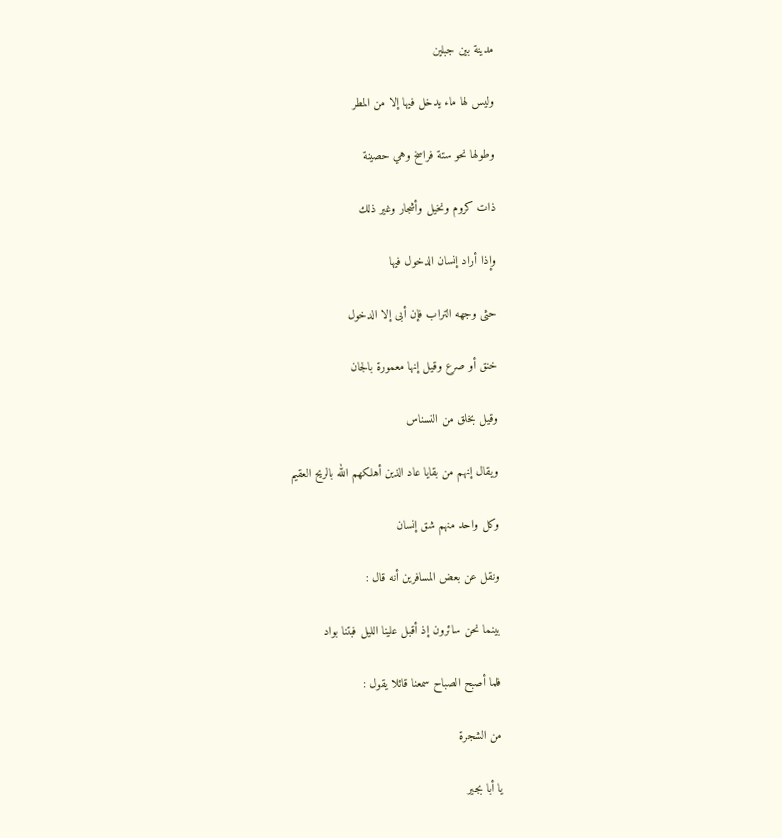مدينة بين جبلين

وليس لها ماء يدخل فيها إلا من المطر

وطولها نحو ستة فراسخ وهي حصينة

ذات كروم ونخيل وأشجار وغير ذلك

وإذا أراد إنسان الدخول فيها

حثى وجهه التراب فإن أبى إلا الدخول

خنق أو صرع وقيل إنها معمورة بالجان

وقيل بخلق من النسناس

ويقال إنهم من بقايا عاد الذين أهلكهم الله بالريح العقيم

وكل واحد منهم شق إنسان

ونقل عن بعض المسافرين أنه قال :

بينما نحن سائرون إذ أقبل علينا الليل فبتنا بواد

فلما أصبح الصباح سمعنا قائلا يقول :

من الشجرة

يا أبا بجير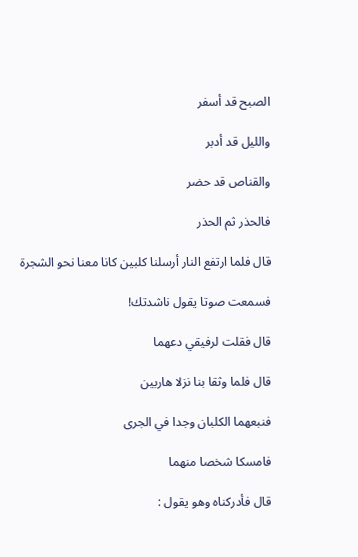الصبح قد أسفر

والليل قد أدبر

والقناص قد حضر

فالحذر ثم الحذر

قال فلما ارتفع النار أرسلنا كلبين كانا معنا نحو الشجرة

فسمعت صوتا يقول ناشدتك!

قال فقلت لرفيقي دعهما

قال فلما وثقا بنا نزلا هاربين

فنبعهما الكلبان وجدا في الجرى

فامسكا شخصا منهما

قال فأدركناه وهو يقول :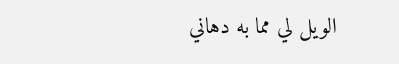الويل لي مما به دهاني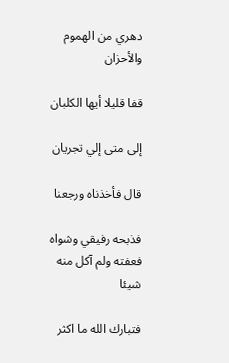دهري من الهموم والأحزان

قفا قليلا أيها الكلبان

إلى متى إلي تجريان

قال فأخذناه ورجعنا

فذبحه رفيقي وشواه فعفته ولم آكل منه شيئا

فتبارك الله ما اكثر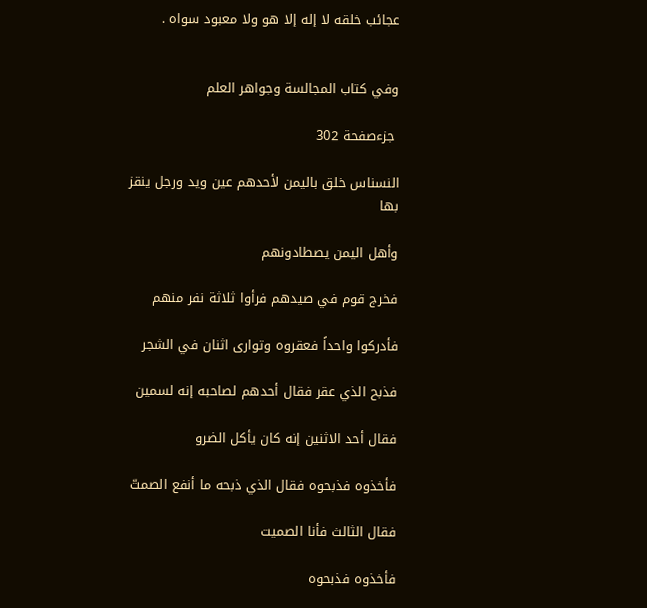عجائب خلقه لا إله إلا هو ولا معبود سواه .


وفي كتاب المجالسة وجواهر العلم

 جزءصفحة 302

النسناس خلق باليمن لأحدهم عين ويد ورجل ينقز بها

وأهل اليمن يصطادونهم

فخرج قوم في صيدهم فرأوا ثلاثة نفر منهم

فأدركوا واحداً فعقروه وتوارى اثنان في الشجر

فذبح الذي عقر فقال أحدهم لصاحبه إنه لسمين

فقال أحد الاثنين إنه كان يأكل الضرو

فأخذوه فذبحوه فقال الذي ذبحه ما أنفع الصمتّ

فقال الثالث فأنا الصميت

فأخذوه فذبحوه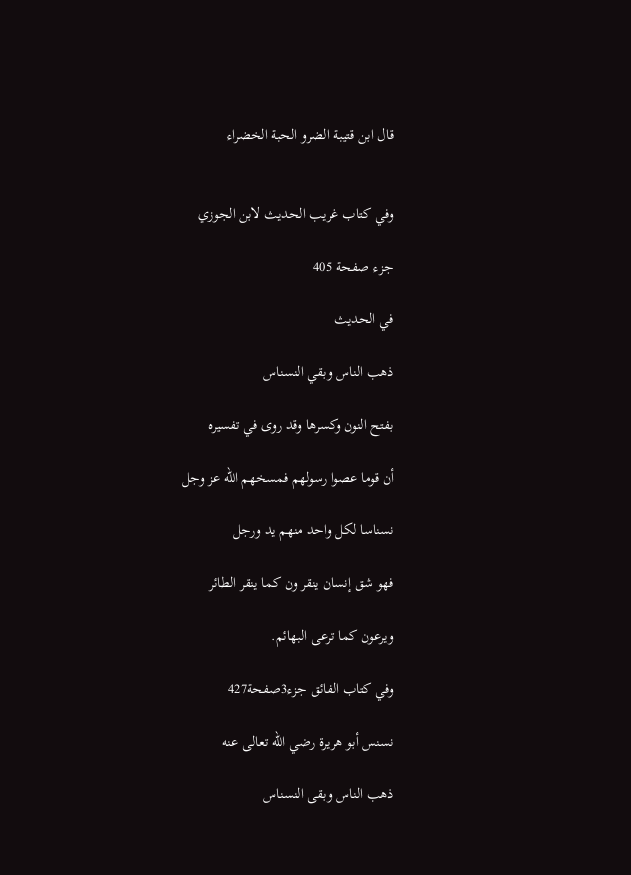قال ابن قتيبة الضرو الحبة الخضراء


وفي كتاب غريب الحديث لابن الجوزي

جزء صفحة 405

في الحديث

ذهب الناس وبقي النسناس

بفتح النون وكسرها وقد روى في تفسيره

أن قوما عصوا رسولهم فمسخهم الله عز وجل

نسناسا لكل واحد منهم يد ورجل

فهو شق إنسان ينقر ون كما ينقر الطائر

ويرعون كما ترعى البهائم.

وفي كتاب الفائق جزء3صفحة427

نسنس أبو هريرة رضي الله تعالى عنه

ذهب الناس وبقى النسناس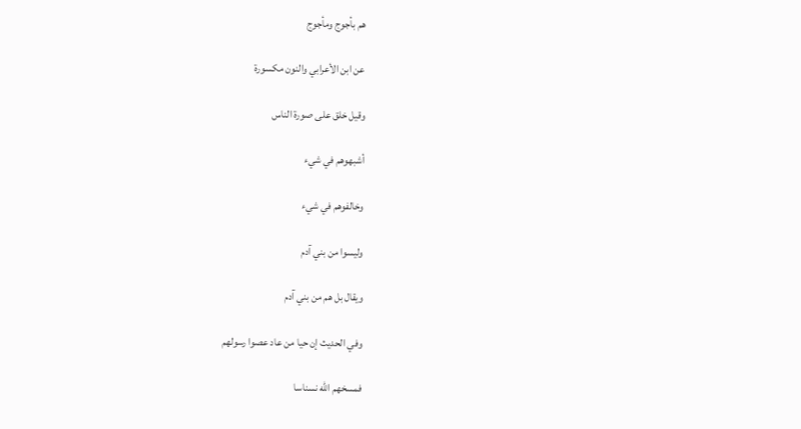هم بأجوج ومأجوج

عن ابن الأعرابي والنون مكسورة

وقيل خلق على صورة الناس

أشبهوهم في شيء

وخالفوهم في شيء

وليسوا من بني آدم

ويقال بل هم من بني آدم

وفي الحديث إن حيا من عاد عصوا رسولهم

فمسخهم الله نسناسا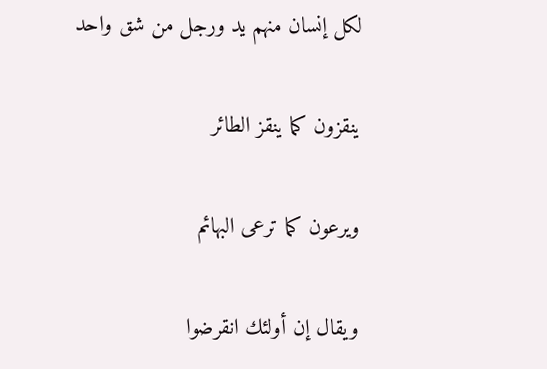لكل إنسان منهم يد ورجل من شق واحد

ينقزون كما ينقز الطائر

ويرعون كما ترعى البهائم

ويقال إن أولئك انقرضوا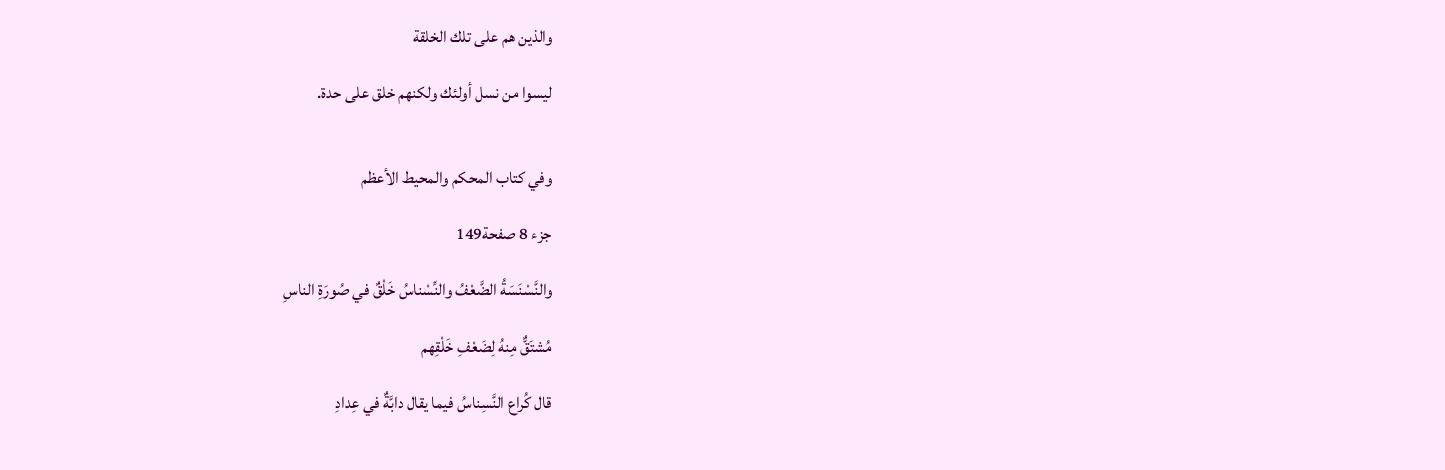والذين هم على تلك الخلقة

ليسوا من نسل أولئك ولكنهم خلق على حدة.


وفي كتاب المحكم والمحيط الأعظم

جزء 8 صفحة149

والنَّسْنَسَةُ الضَّعْفُ والنِّسْناسُ خَلْقٌ في صُورَةِ الناسِ

مُشتَقٌّ مِنهُ لِضَعْفِ خَلْقِهم

قال كُراع النَّسِناسُ فيما يقال دابَّةٌ في عِدادِ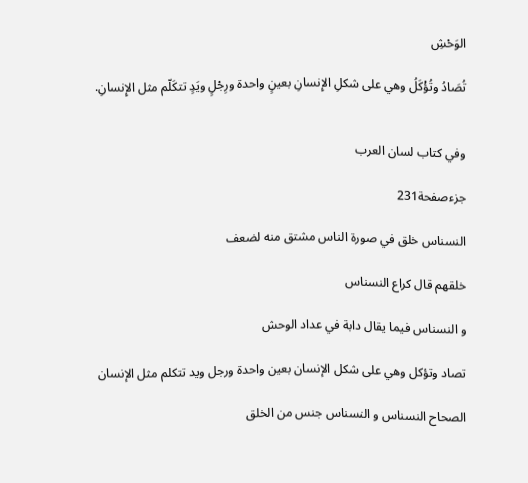الوَحْشِ

تُصَادُ وتُؤْكَلُ وهي على شكلِ الإِنسانِ بعينٍ واحدة ورِجْلٍ ويَدٍ تتكَلّم مثل الإِنسانِ.


وفي كتاب لسان العرب

جزءصفحة231

النسناس خلق في صورة الناس مشتق منه لضعف

خلقهم قال كراع النسناس

و النسناس فيما يقال دابة في عداد الوحش

تصاد وتؤكل وهي على شكل الإنسان بعين واحدة ورجل ويد تتكلم مثل الإنسان

الصحاح النسناس و النسناس جنس من الخلق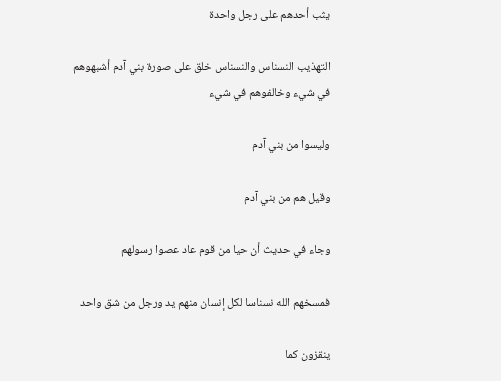يثب أحدهم على رجل واحدة

التهذيب النسناس والنسناس خلق على صورة بني آدم أشبهوهم في شيء وخالفوهم في شيء

وليسوا من بني آدم

وقيل هم من بني آدم

وجاء في حديث أن حيا من قوم عاد عصوا رسولهم

فمسخهم الله نسناسا لكل إنسان منهم يد ورجل من شق واحد

ينقزون كما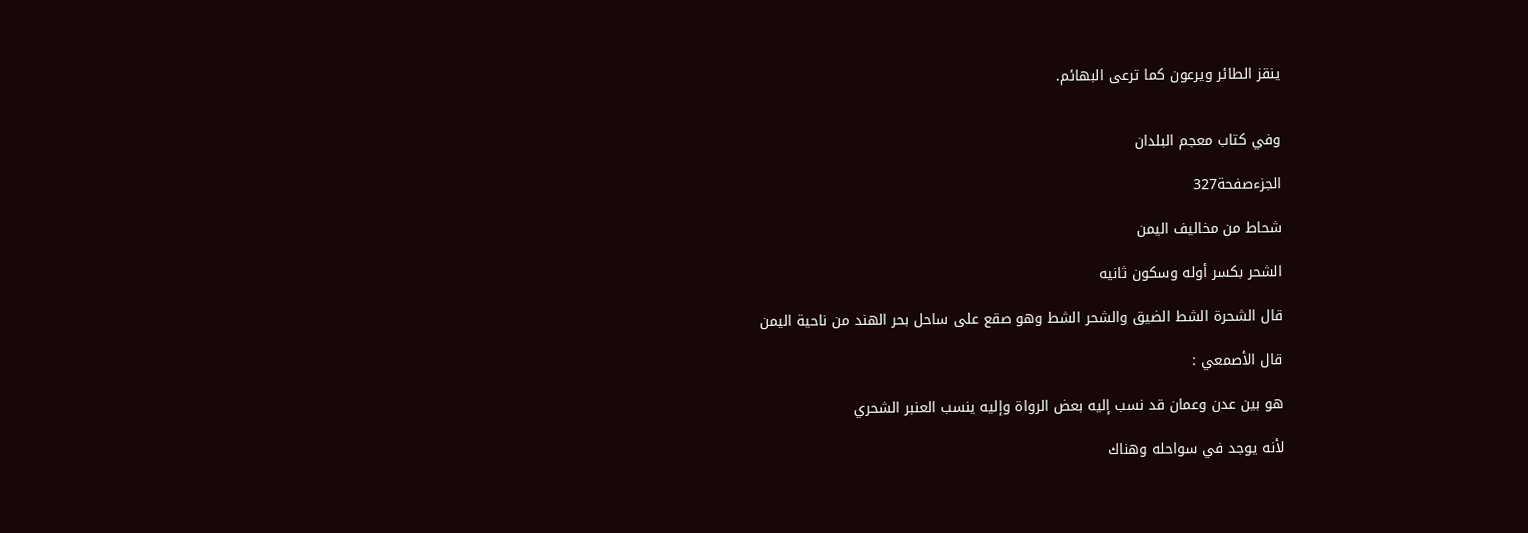ينقز الطائر ويرعون كما ترعى البهائم.


وفي كتاب معجم البلدان

الجزءصفحة327

شحاط من مخاليف اليمن

الشحر بكسر أوله وسكون ثانيه

قال الشحرة الشط الضيق والشحر الشط وهو صقع على ساحل بحر الهند من ناحية اليمن

قال الأصمعي :

هو بين عدن وعمان قد نسب إليه بعض الرواة وإليه ينسب العنبر الشحري

لأنه يوجد في سواحله وهناك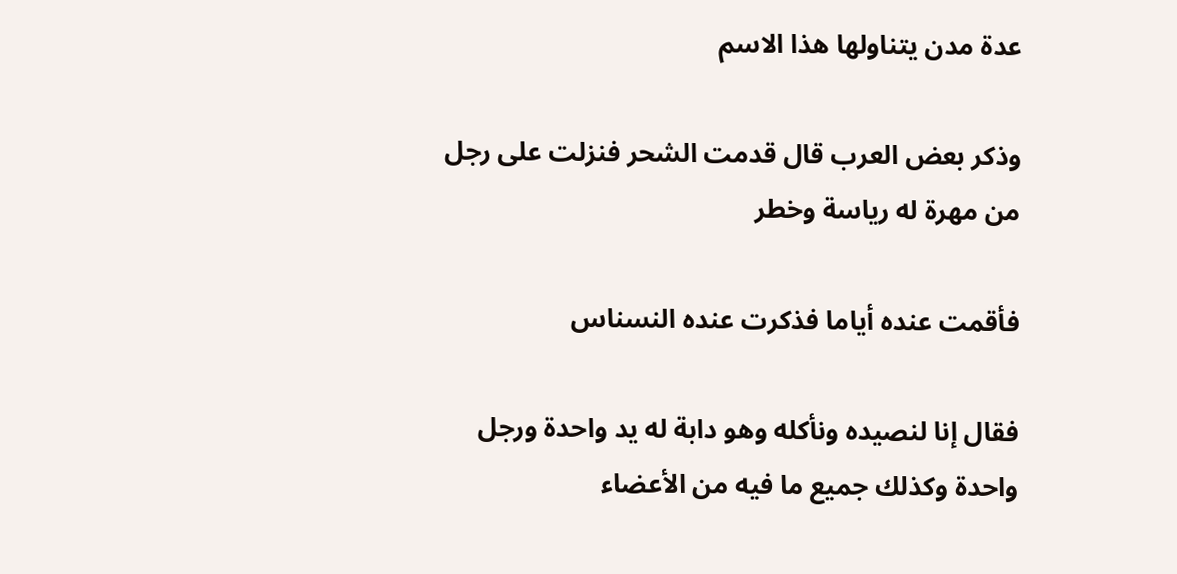عدة مدن يتناولها هذا الاسم

وذكر بعض العرب قال قدمت الشحر فنزلت على رجل من مهرة له رياسة وخطر

فأقمت عنده أياما فذكرت عنده النسناس

فقال إنا لنصيده ونأكله وهو دابة له يد واحدة ورجل واحدة وكذلك جميع ما فيه من الأعضاء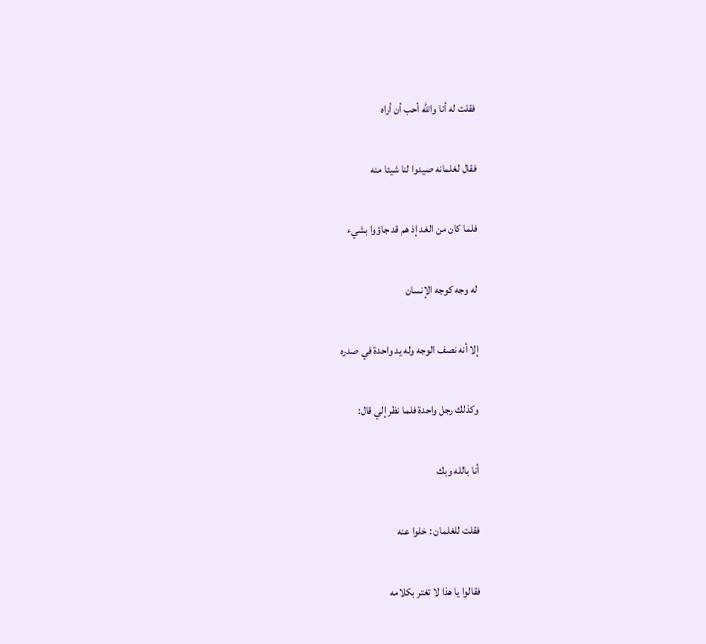فقلت له أنا والله أحب أن أراه

فقال لغلمانه صيدوا لنا شيئا منه

فلما كان من الغد إذ هم قد جاؤوا بشيء

له وجه كوجه الإنسان

إلا أنه نصف الوجه وله يد واحدة في صدره

وكذلك رجل واحدة فلما نظر إلي قال:

أنا بالله وبك

فقلت للغلمان : خلوا عنه

فقالوا يا هذا لا تغتر بكلامه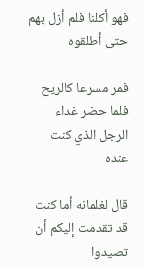فهو أكلنا فلم أزل بهم حتى أطلقوه

فمر مسرعا كالريح فلما حضر غداء الرجل الذي كنت عنده

قال لغلمانه أما كنت قد تقدمت إليكم أن تصيدوا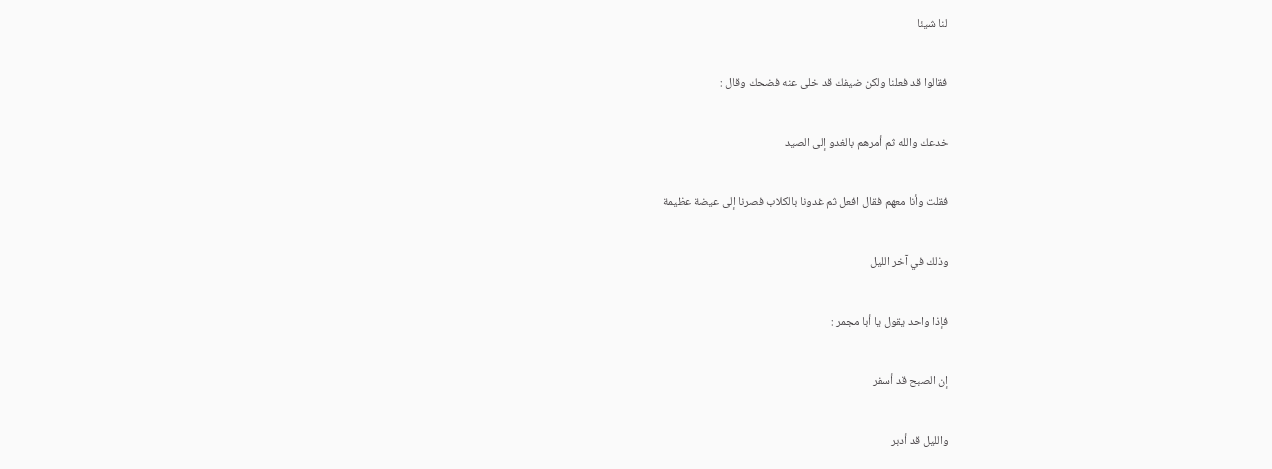لنا شيئا

فقالوا قد فعلنا ولكن ضيفك قد خلى عنه فضحك وقال :

خدعك والله ثم أمرهم بالغدو إلى الصيد

فقلت وأنا معهم فقال افعل ثم غدونا بالكلاب فصرنا إلى عيضة عظيمة

وذلك في آخر الليل

فإذا واحد يقول يا أبا مجمر :

إن الصبح قد أسفر

والليل قد أدبر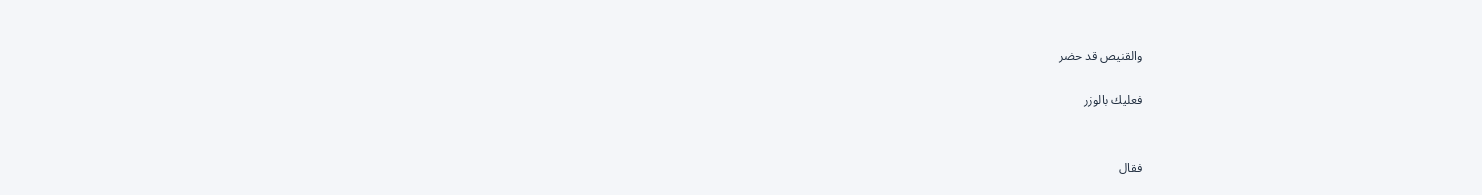والقنيص قد حضر

فعليك بالوزر


فقال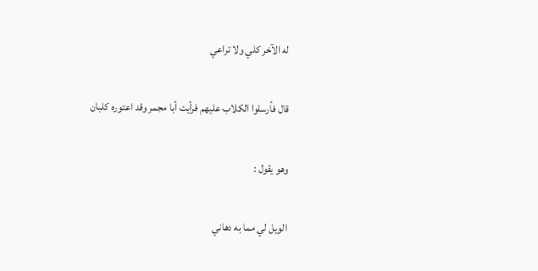له الآخر كلي ولا تراعي

قال فأرسلوا الكلاب عليهم فرأيت أبا مجمر وقد اعتوره كلبان

وهو يقول :

الويل لي مما به دهاني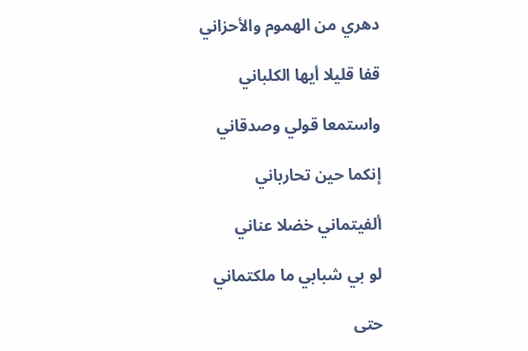دهري من الهموم والأحزاني

قفا قليلا أيها الكلباني

واستمعا قولي وصدقاني

إنكما حين تحارباني

ألفيتماني خضلا عناني

لو بي شبابي ما ملكتماني

حتى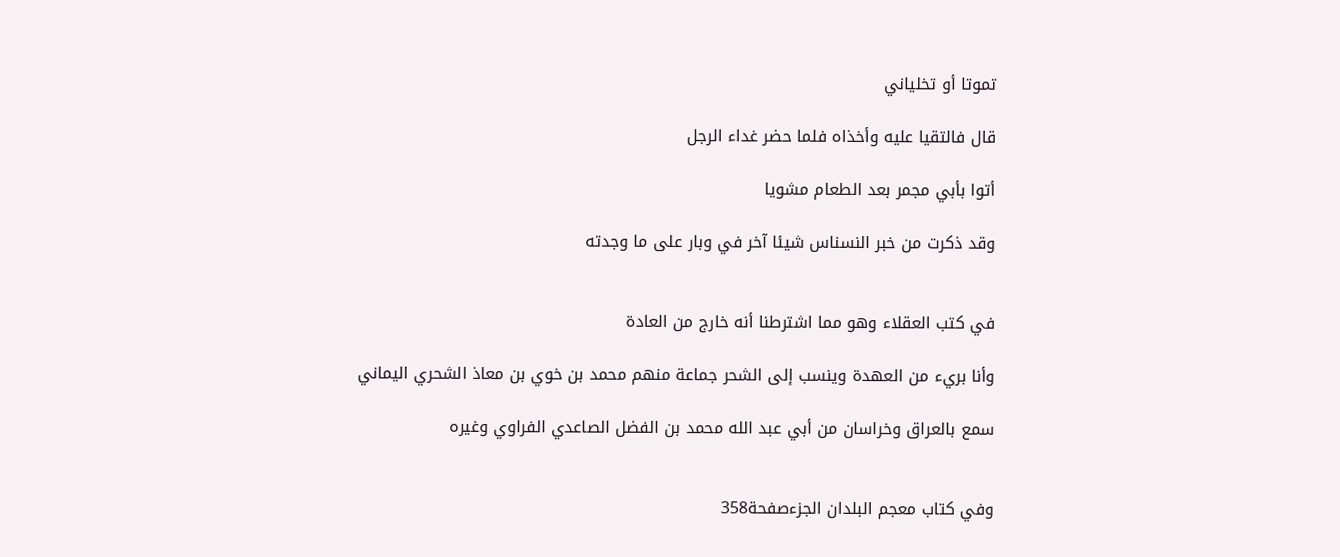تموتا أو تخلياني

قال فالتقيا عليه وأخذاه فلما حضر غداء الرجل

أتوا بأبي مجمر بعد الطعام مشويا

وقد ذكرت من خبر النسناس شيئا آخر في وبار على ما وجدته


في كتب العقلاء وهو مما اشترطنا أنه خارج من العادة

وأنا بريء من العهدة وينسب إلى الشحر جماعة منهم محمد بن خوي بن معاذ الشحري اليماني

سمع بالعراق وخراسان من أبي عبد الله محمد بن الفضل الصاعدي الفراوي وغيره


وفي كتاب معجم البلدان الجزءصفحة358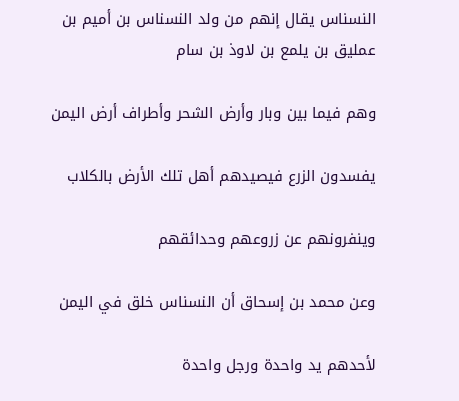النسناس يقال إنهم من ولد النسناس بن أميم بن عمليق بن يلمع بن لاوذ بن سام

وهم فيما بين وبار وأرض الشحر وأطراف أرض اليمن

يفسدون الزرع فيصيدهم أهل تلك الأرض بالكلاب

وينفرونهم عن زروعهم وحدائقهم

وعن محمد بن إسحاق أن النسناس خلق في اليمن

لأحدهم يد واحدة ورجل واحدة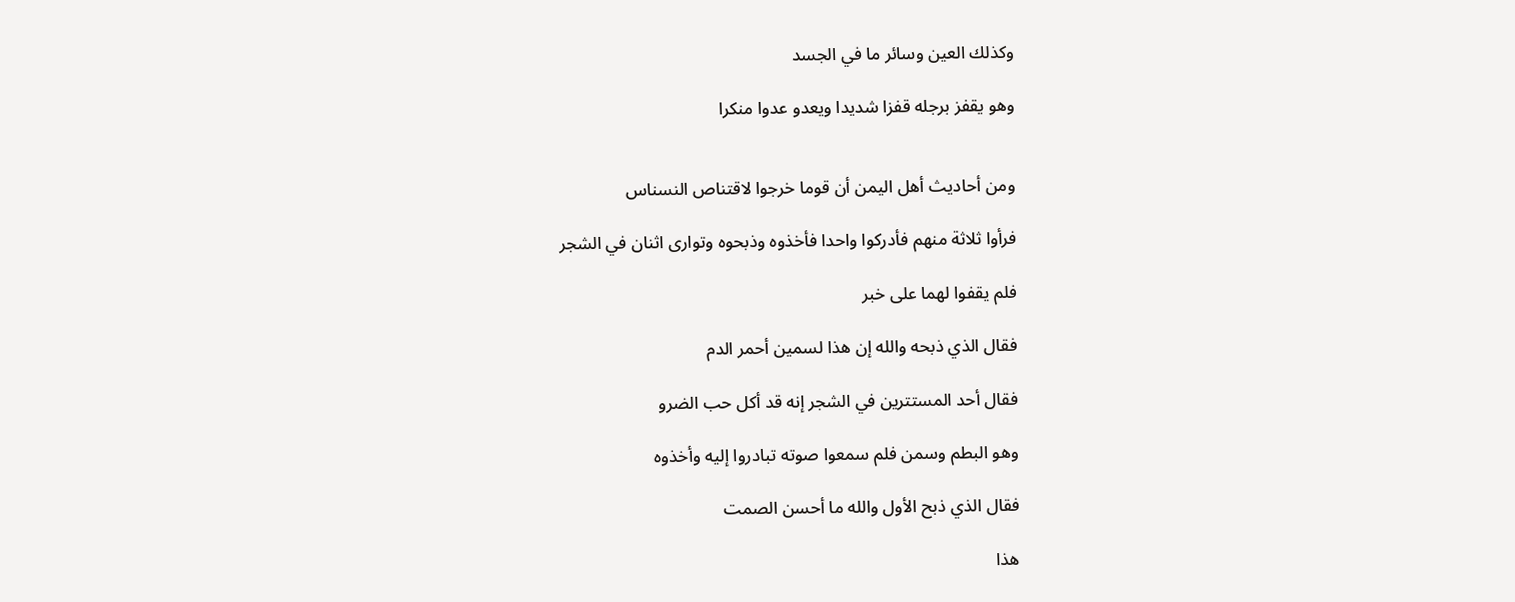وكذلك العين وسائر ما في الجسد

وهو يقفز برجله قفزا شديدا ويعدو عدوا منكرا


ومن أحاديث أهل اليمن أن قوما خرجوا لاقتناص النسناس

فرأوا ثلاثة منهم فأدركوا واحدا فأخذوه وذبحوه وتوارى اثنان في الشجر

فلم يقفوا لهما على خبر

فقال الذي ذبحه والله إن هذا لسمين أحمر الدم

فقال أحد المستترين في الشجر إنه قد أكل حب الضرو

وهو البطم وسمن فلم سمعوا صوته تبادروا إليه وأخذوه

فقال الذي ذبح الأول والله ما أحسن الصمت

هذا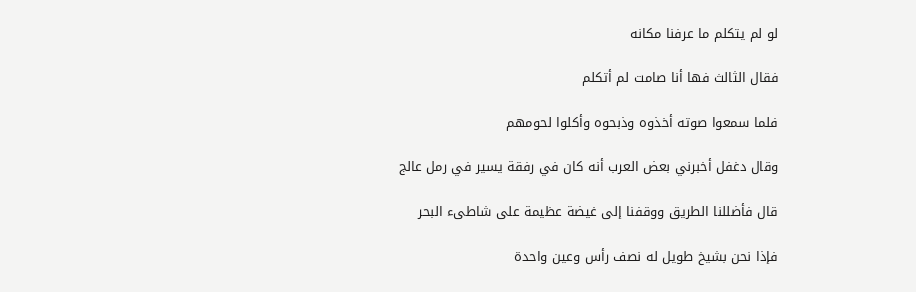لو لم يتكلم ما عرفنا مكانه

فقال الثالث فها أنا صامت لم أتكلم

فلما سمعوا صوته أخذوه وذبحوه وأكلوا لحومهم

وقال دغفل أخبرني بعض العرب أنه كان في رفقة يسير في رمل عالج

قال فأضللنا الطريق ووقفنا إلى غيضة عظيمة على شاطىء البحر

فإذا نحن بشيخ طويل له نصف رأس وعين واحدة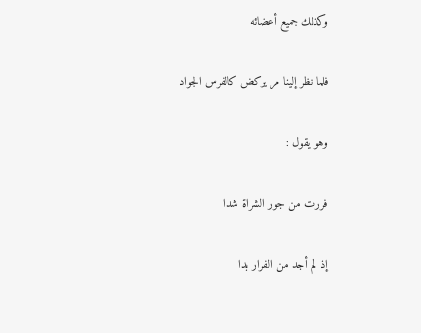وكذلك جميع أعضائه

فلما نظر إلينا مر يركض كالفرس الجواد

وهو يقول :

فررت من جور الشراة شدا

إذ لم أجد من الفرار بدا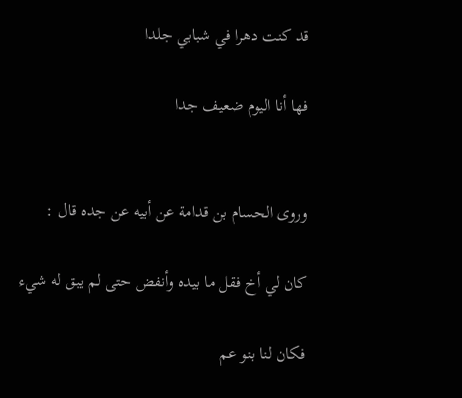قد كنت دهرا في شبابي جلدا

فها أنا اليوم ضعيف جدا


وروى الحسام بن قدامة عن أبيه عن جده قال :

كان لي أخ فقل ما بيده وأنفض حتى لم يبق له شيء

فكان لنا بنو عم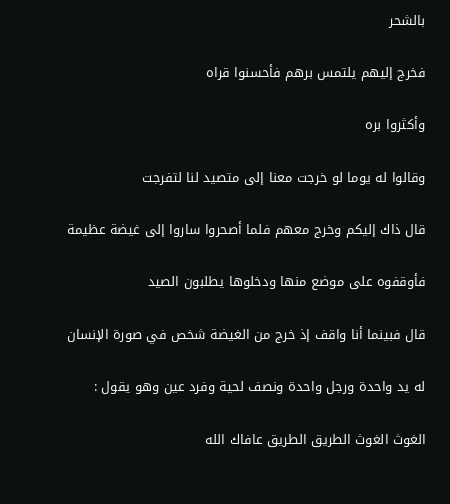بالشحر

فخرج إليهم يلتمس برهم فأحسنوا قراه

وأكثروا بره

وقالوا له يوما لو خرجت معنا إلى متصيد لنا لتفرجت

قال ذاك إليكم وخرج معهم فلما أصحروا ساروا إلى غيضة عظيمة

فأوقفوه على موضع منها ودخلوها يطلبون الصيد

قال فبينما أنا واقف إذ خرج من الغيضة شخص في صورة الإنسان

له يد واحدة ورجل واحدة ونصف لحية وفرد عين وهو يقول :

الغوث الغوث الطريق الطريق عافاك الله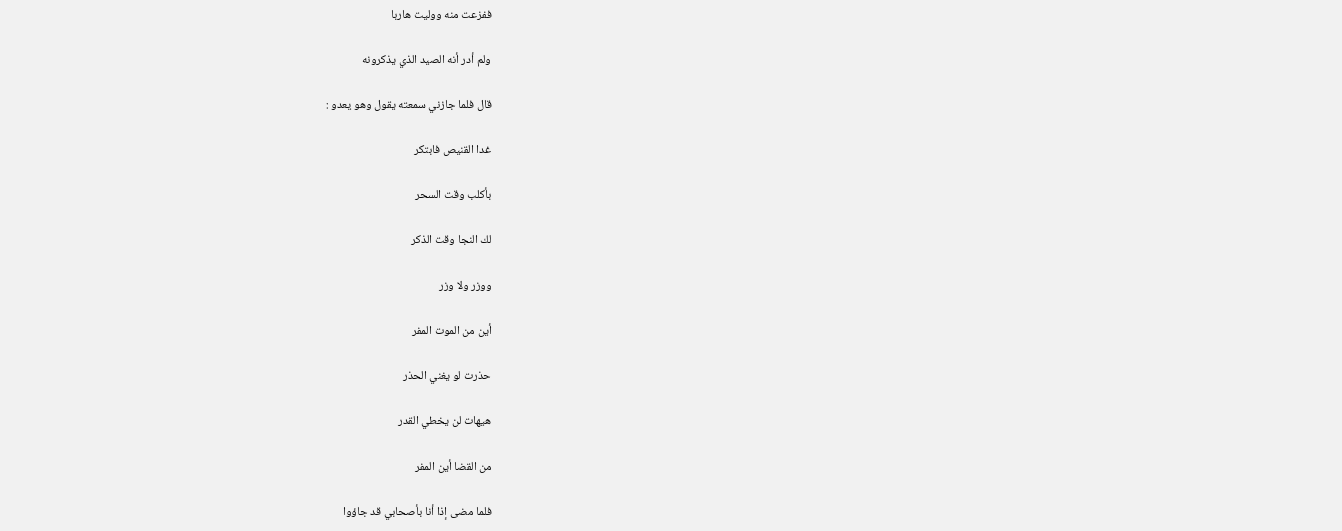ففزعت منه ووليت هاربا

ولم أدر أنه الصيد الذي يذكرونه

قال فلما جازني سمعته يقول وهو يعدو :

غدا القنيص فابتكر

بأكلب وقت السحر

لك النجا وقت الذكر

ووزر ولا وزر

أين من الموت المفر

حذرت لو يغني الحذر

هيهات لن يخطي القدر

من القضا أين المفر

فلما مضى إذا أنا بأصحابي قد جاؤوا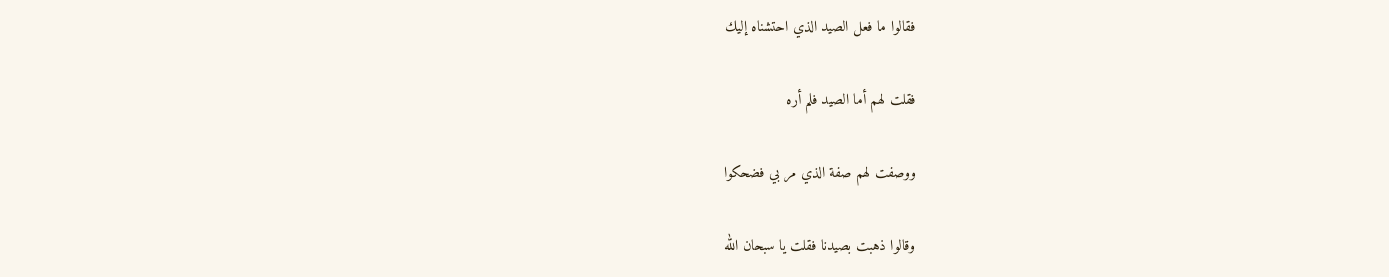فقالوا ما فعل الصيد الذي احتشناه إليك

فقلت لهم أما الصيد فلم أره

ووصفت لهم صفة الذي مر بي فضحكوا

وقالوا ذهبت بصيدنا فقلت يا سبحان الله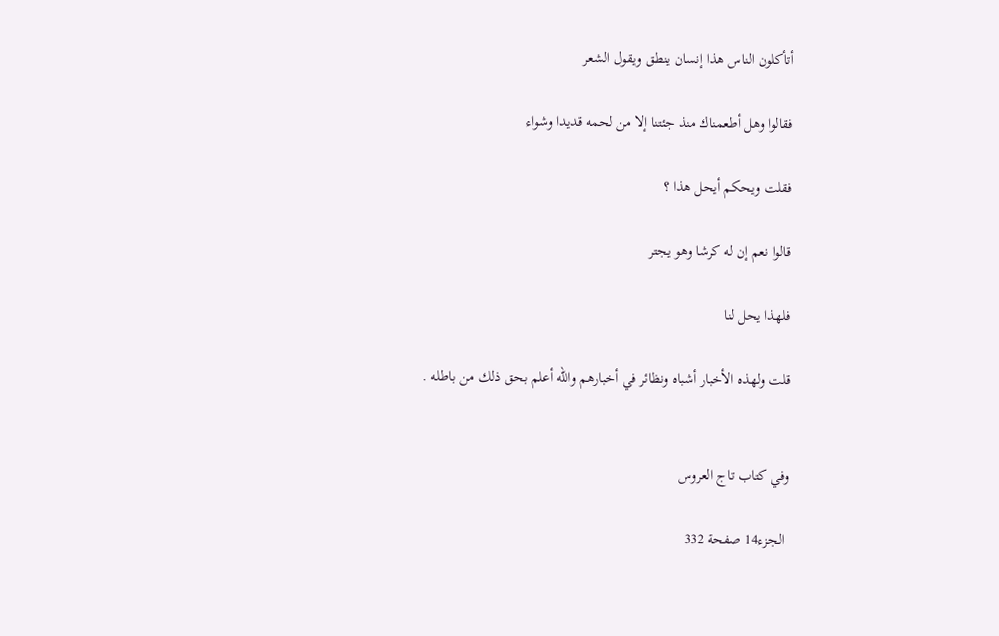أتأكلون الناس هذا إنسان ينطق ويقول الشعر

فقالوا وهل أطعمناك منذ جئتنا إلا من لحمه قديدا وشواء

فقلت ويحكم أيحل هذا ؟

قالوا نعم إن له كرشا وهو يجتر

فلهذا يحل لنا

قلت ولهذه الأخبار أشباه ونظائر في أخبارهم والله أعلم بحق ذلك من باطله .


وفي كتاب تاج العروس

 الجزء14 صفحة 332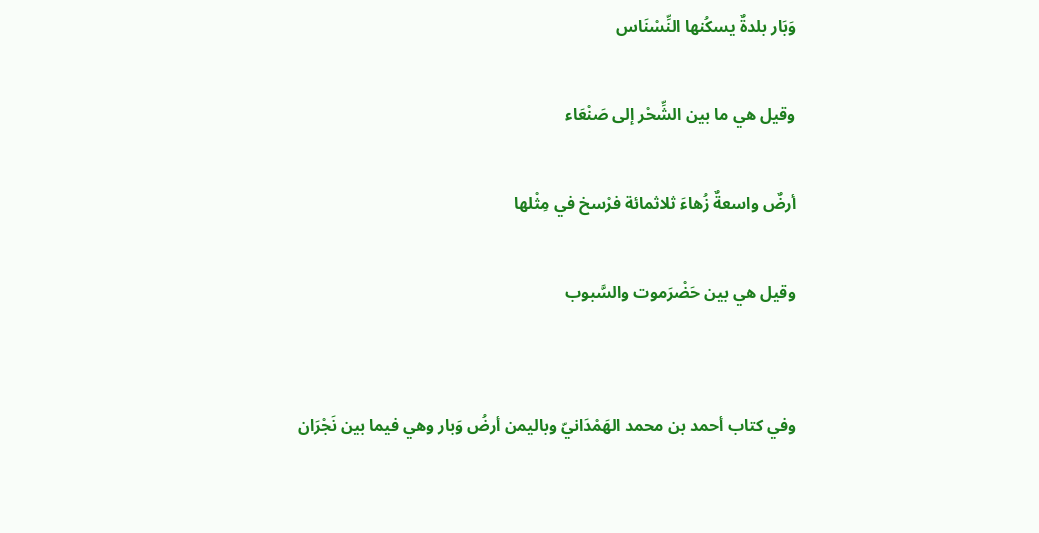وَبَار بلدةٌ يسكُنها النِّسْنَاس

وقيل هي ما بين الشِّحْر إلى صَنْعَاء

أرضٌ واسعةٌ زُهاءَ ثلاثمائة فرْسخ في مِثْلها

وقيل هي بين حَضْرَموت والسَّبوب


وفي كتاب أحمد بن محمد الهَمْدَانيّ وباليمن أرضُ وَبار وهي فيما بين نَجْرَان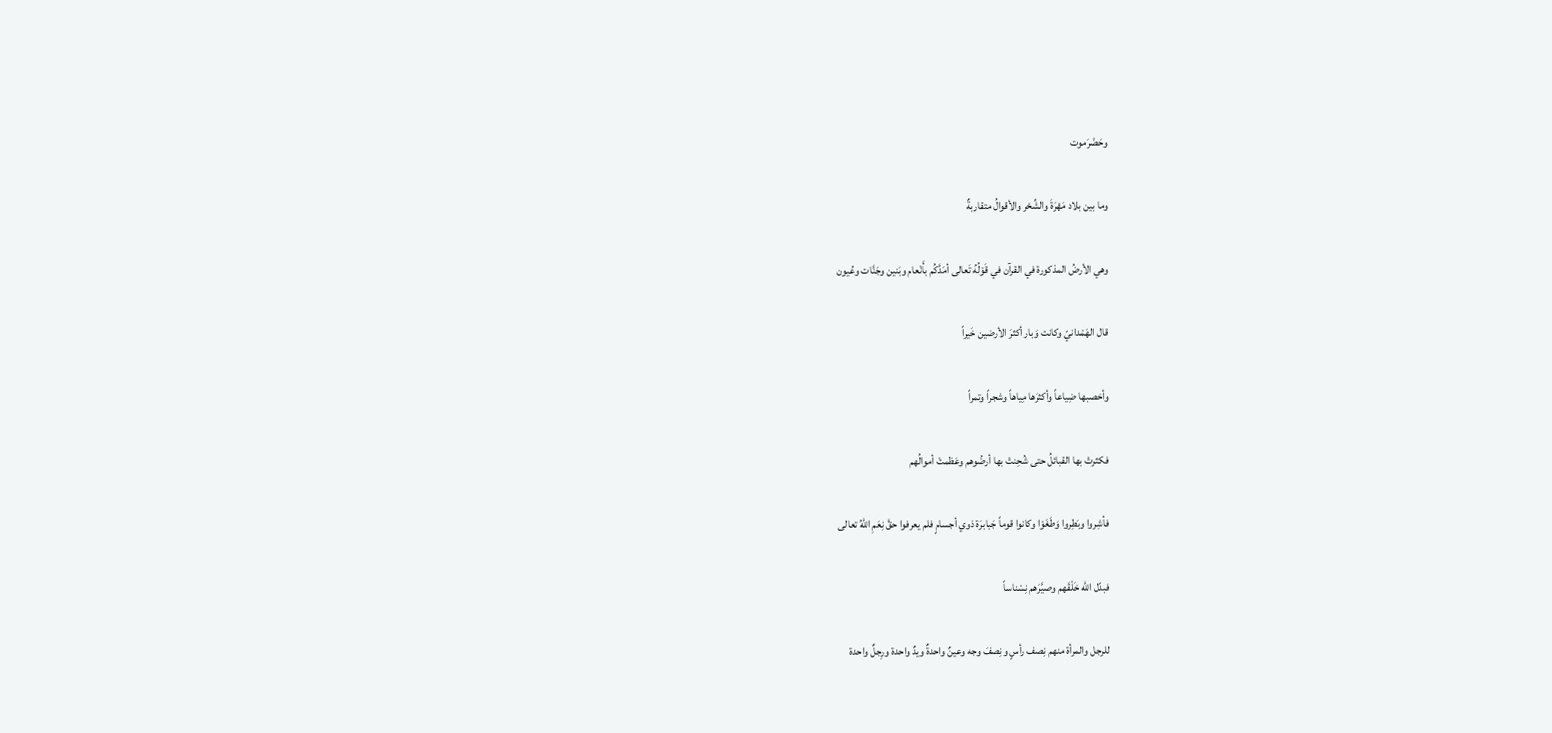وحَضْرَموت

وما بين بلاد مَهْرَةَ والشِّحْر والأقوالُ متقاربةٌ

وهي الأرضُ المذكورة في القرآن في قَوْلُهُ تَعالى أمَدَّكُم بأَنْعام وبَنين وجَنَّات وعُيون

قال الهَمْدانيّ وكانت وَبار أكثرَ الأرضين خَيراً

وأخصبها ضِياعاً وأكثرَها مِياهاً وشجراً وتمراً

فكثرتْ بها القبائلُ حتى شُحِنتْ بها أرضُوهم وعَظمتْ أموالُهم

فأشِروا وبَطِروا وَطَغَوْا وكانوا قوماً جَبابرَة ذوي أجسامٍ فلم يعرفوا حقَّ نِعَمِ اللهُ تعالى

فبدّل الله خَلْقَهم وصيَّرَهم نِسْناساً

للرجل والمرأة منهم نِصف رأسٍ ونِصفَ وجه وعينٌ واحدةٌ ويدٌ واحدة ورِجلٌ واحدة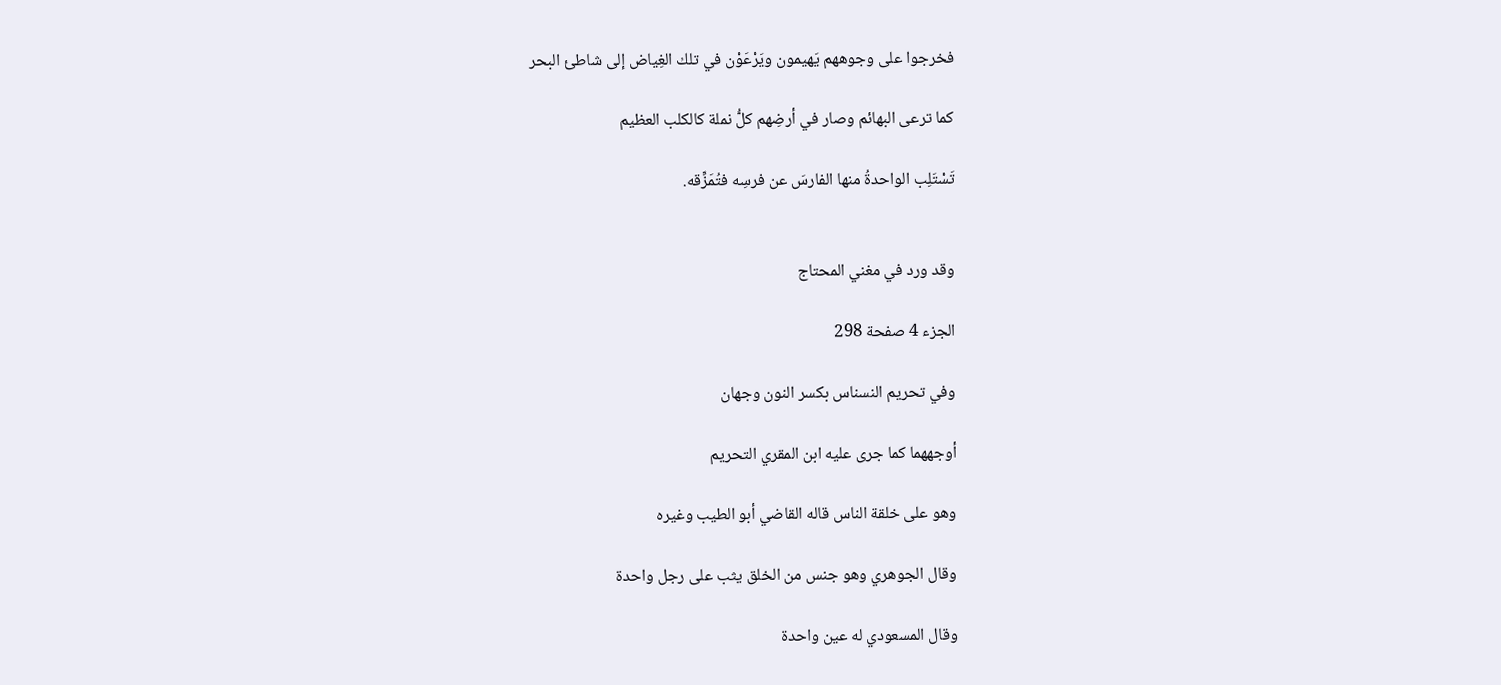فخرجوا على وجوههم يَهيمون ويَرْعَوْن في تلك الغِياض إلى شاطئ البحر

كما ترعى البهائم وصار في أرضِهم كلُّ نملة كالكلب العظيم

تَسْتَلِب الواحدةُ منها الفارسَ عن فرسِه فتُمَزِّقه.


وقد ورد في مغني المحتاج

الجزء 4 صفحة 298

وفي تحريم النسناس بكسر النون وجهان

أوجههما كما جرى عليه ابن المقري التحريم

وهو على خلقة الناس قاله القاضي أبو الطيب وغيره

وقال الجوهري وهو جنس من الخلق يثب على رجل واحدة

وقال المسعودي له عين واحدة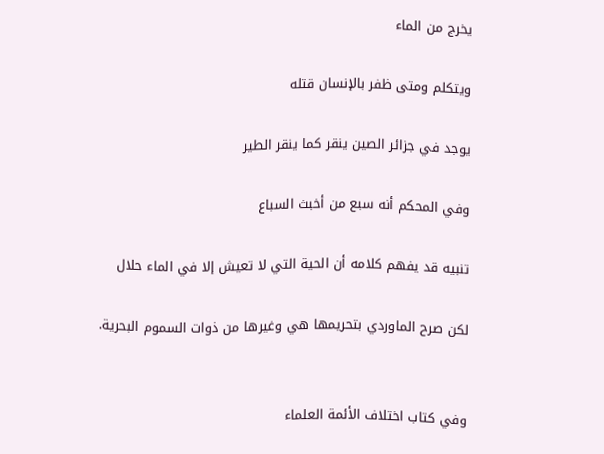يخرج من الماء

ويتكلم ومتى ظفر بالإنسان قتله

يوجد في جزائر الصين ينقر كما ينقر الطير

وفي المحكم أنه سبع من أخبث السباع

تنبيه قد يفهم كلامه أن الحية التي لا تعيش إلا في الماء حلال

لكن صرح الماوردي بتحريمها هي وغيرها من ذوات السموم البحرية.


وفي كتاب اختلاف الأئمة العلماء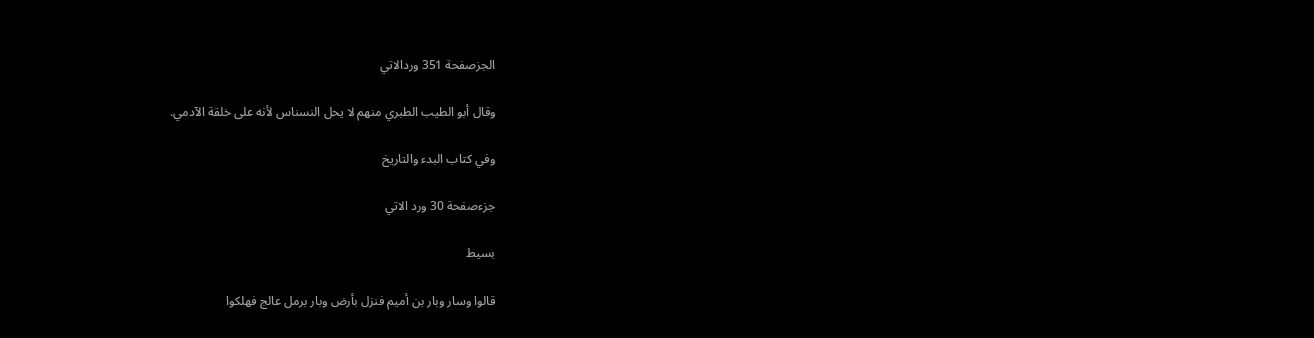الجزصفحة 351 وردالاتي

وقال أبو الطيب الطبري منهم لا يحل النسناس لأنه على خلقة الآدمي.

وفي كتاب البدء والتاريخ

جزءصفحة 30 ورد الاتي

بسيط

قالوا وسار وبار بن أميم فنزل بأرض وبار برمل عالج فهلكوا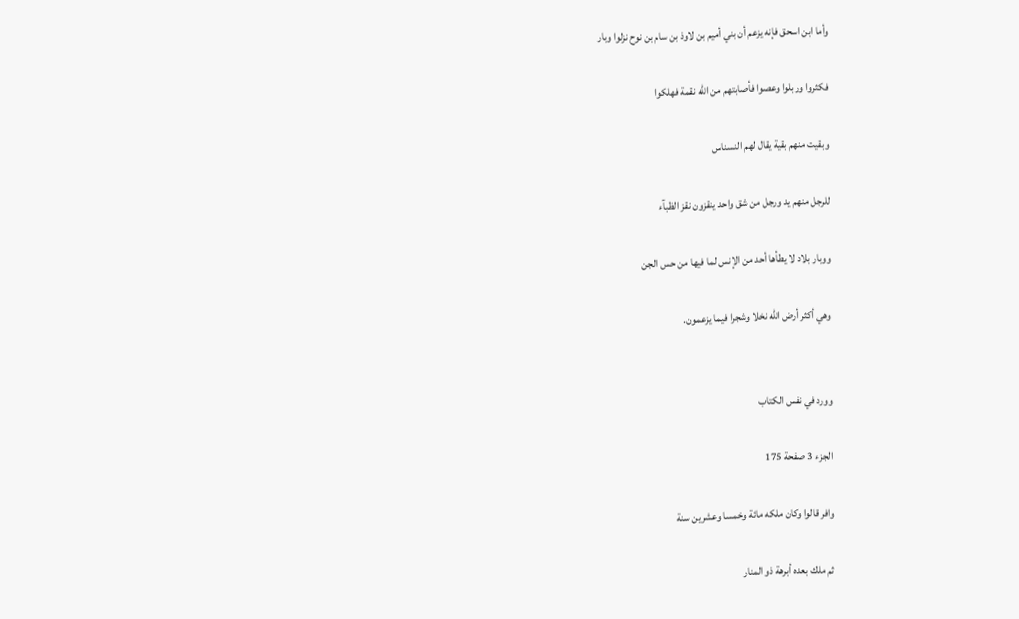وأما ابن اسحق فإنه يزعم أن بني أميم بن لاوذ بن سام بن نوح نزلوا وبار

فكثروا وربلوا وعصوا فأصابتهم من الله نقمة فهلكوا

وبقيت منهم بقية يقال لهم النسناس

للرجل منهم يد ورجل من شق واحد ينقزون نقز الظبآء

ووبار بلاد لا يطأها أحد من الإنس لما فيها من حس الجن

وهي أكثر أرض الله نخلا وشجرا فيما يزعمون.


وورد في نفس الكتاب

الجزء 3 صفحة 175

وافر قالوا وكان ملكه مائة وخمسا وعشرين سنة

ثم ملك بعده أبرهة ذو المنار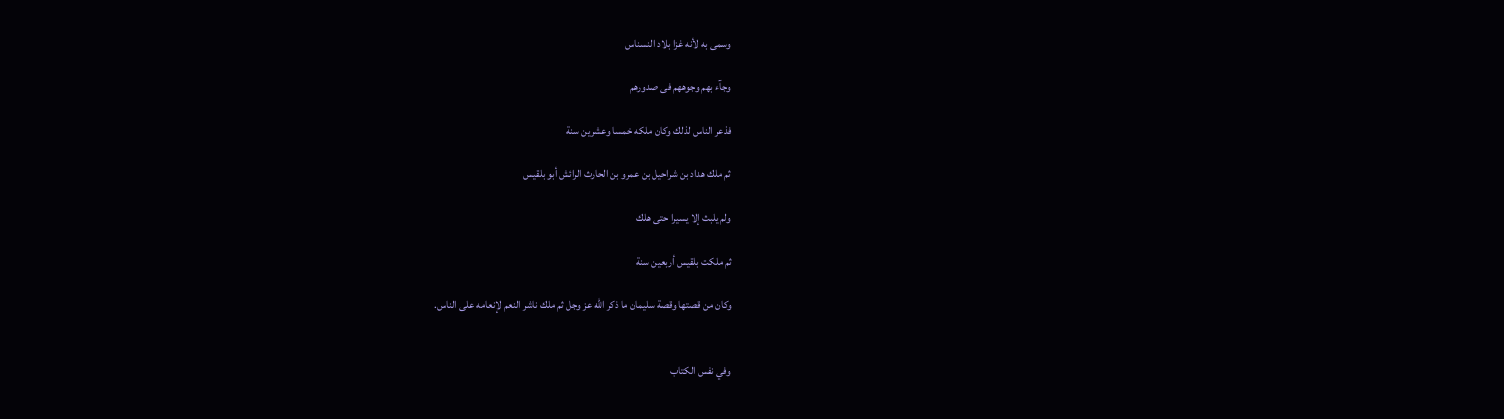وسمى به لأنه غزا بلاد النسناس

وجآء بهم وجوههم فى صدورهم

فذعر الناس لذلك وكان ملكه خمسا وعشرين سنة

ثم ملك هداد بن شراحيل بن عمرو بن الحارث الرائش أبو بلقيس

ولم يلبث إلا يسيرا حتى هلك

ثم ملكت بلقيس أربعين سنة

وكان من قصتها وقصة سليمان ما ذكر الله عز وجل ثم ملك ناشر النعم لإنعامه على الناس.


وفي نفس الكتاب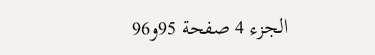الجزء 4 صفحة 95و96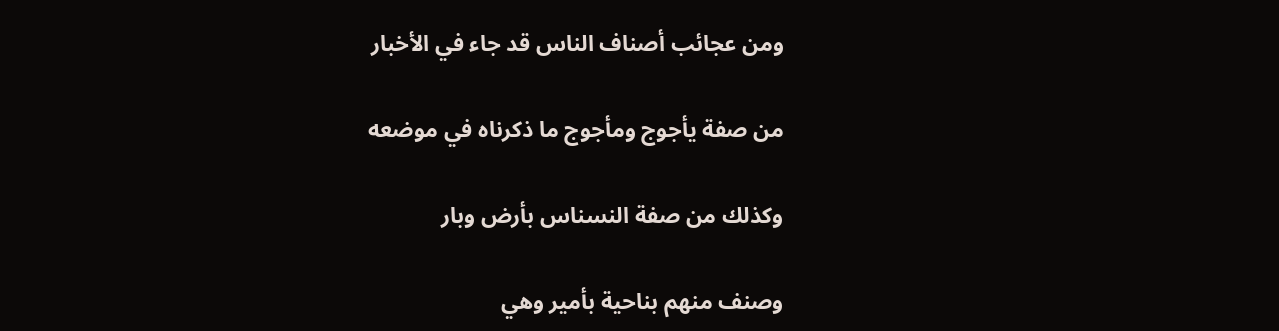ومن عجائب أصناف الناس قد جاء في الأخبار

من صفة يأجوج ومأجوج ما ذكرناه في موضعه

وكذلك من صفة النسناس بأرض وبار

وصنف منهم بناحية بأمير وهي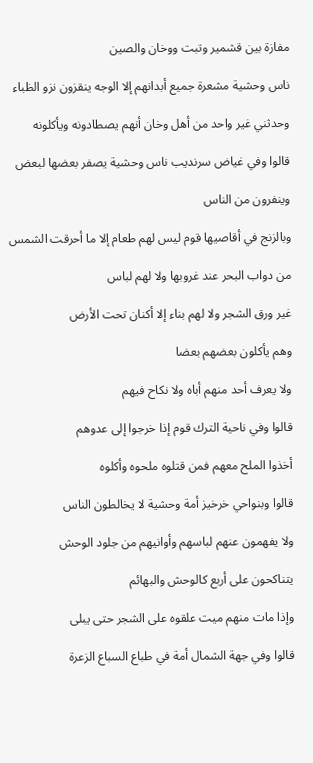مفازة بين قشمير وتبت ووخان والصين

ناس وحشية مشعرة جميع أبدانهم إلا الوجه ينقزون نزو الظباء

وحدثني غير واحد من أهل وخان أنهم يصطادونه ويأكلونه

قالوا وفي غياض سرنديب ناس وحشية يصفر بعضها لبعض

وينفرون من الناس

وبالزنج في أقاصيها قوم ليس لهم طعام إلا ما أحرقت الشمس

من دواب البحر عند غروبها ولا لهم لباس

غير ورق الشجر ولا لهم بناء إلا أكنان تحت الأرض

وهم يأكلون بعضهم بعضا

ولا يعرف أحد منهم أباه ولا نكاح فيهم

قالوا وفي ناحية الترك قوم إذا خرجوا إلى عدوهم

أخذوا الملح معهم فمن قتلوه ملحوه وأكلوه

قالوا وبنواحي خرخيز أمة وحشية لا يخالطون الناس

ولا يفهمون عنهم لباسهم وأوانيهم من جلود الوحش

يتناكحون على أربع كالوحش والبهائم

وإذا مات منهم ميت علقوه على الشجر حتى يبلى

قالوا وفي جهة الشمال أمة في طباع السباع الزعرة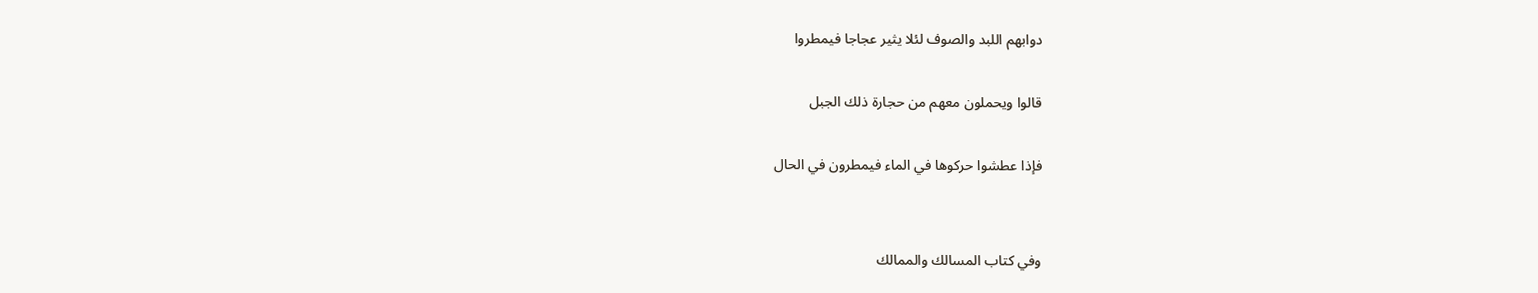دوابهم اللبد والصوف لئلا يثير عجاجا فيمطروا

قالوا ويحملون معهم من حجارة ذلك الجبل

فإذا عطشوا حركوها في الماء فيمطرون في الحال


وفي كتاب المسالك والممالك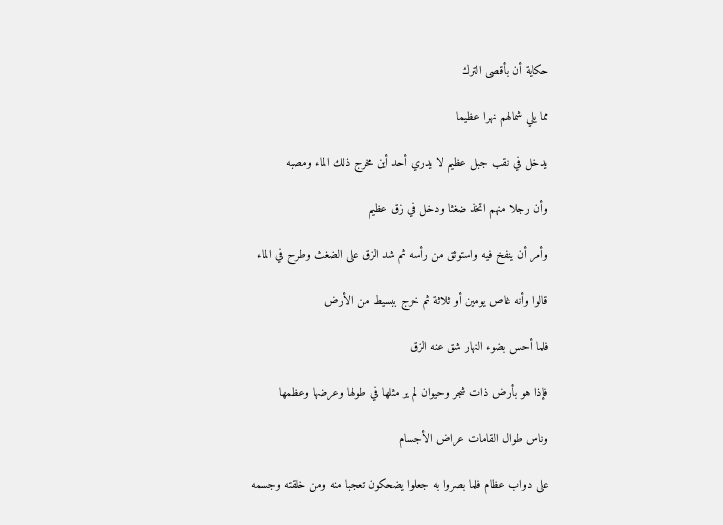حكاية أن بأقصى الترك

مما يلي شمالهم نهرا عظيما

يدخل في نقب جبل عظيم لا يدري أحد أين مخرج ذلك الماء ومصبه

وأن رجلا منهم اتخذ ضغثا ودخل في زق عظيم

وأمر أن ينفخ فيه واستوثق من رأسه ثم شد الزق على الضغث وطرح في الماء

قالوا وأنه غاص يومين أو ثلاثة ثم خرج ببسيط من الأرض

فلما أحس بضوء النهار شق عنه الزق

فإذا هو بأرض ذات شجر وحيوان لم ير مثلها في طولها وعرضها وعظمها

وناس طوال القامات عراض الأجسام

على دواب عظام فلما بصروا به جعلوا يضحكون تعجبا منه ومن خلقته وجسمه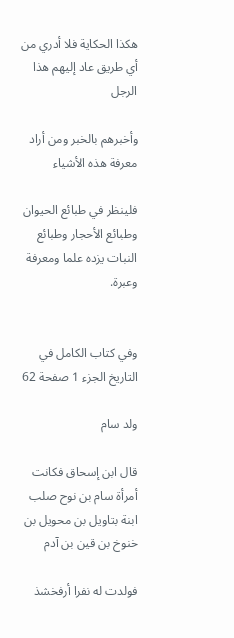هكذا الحكاية فلا أدري من أي طريق عاد إليهم هذا الرجل

وأخبرهم بالخبر ومن أراد معرفة هذه الأشياء

فلينظر في طبائع الحيوان وطبائع الأحجار وطبائع النبات يزده علما ومعرفة وعبرة.


وفي كتاب الكامل في التاريخ الجزء 1 صفحة 62

ولد سام

قال ابن إسحاق فكانت أمرأة سام بن نوح صلب ابنة بتاويل بن محويل بن خنوخ بن قين بن آدم

فولدت له نفرا أرفخشذ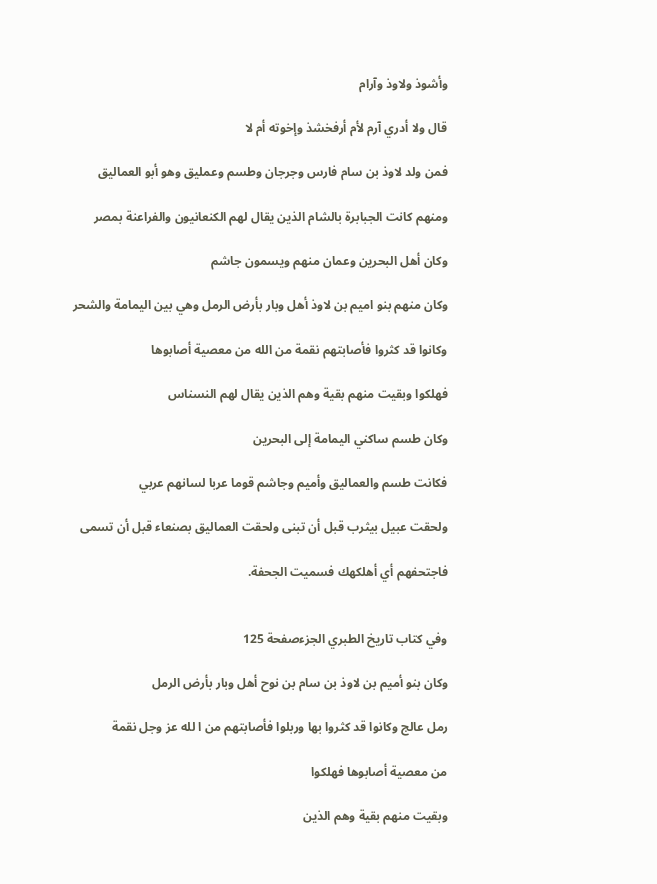وأشوذ ولاوذ وآرام

قال ولا أدري آرم لأم أرفخشذ وإخوته أم لا

فمن ولد لاوذ بن سام فارس وجرجان وطسم وعمليق وهو أبو العماليق

ومنهم كانت الجبابرة بالشام الذين يقال لهم الكنعانيون والفراعنة بمصر

وكان أهل البحرين وعمان منهم ويسمون جاشم

وكان منهم بنو اميم بن لاوذ أهل وبار بأرض الرمل وهي بين اليمامة والشحر

وكانوا قد كثروا فأصابتهم نقمة من الله من معصية أصابوها

فهلكوا وبقيت منهم بقية وهم الذين يقال لهم النسناس

وكان طسم ساكني اليمامة إلى البحرين

فكانت طسم والعماليق وأميم وجاشم قوما عربا لسانهم عربي

ولحقت عبيل بيثرب قبل أن تبنى ولحقت العماليق بصنعاء قبل أن تسمى

فاجتحفهم أي أهلكهك فسميت الجحفة.


وفي كتاب تاريخ الطبري الجزءصفحة 125

وكان بنو أميم بن لاوذ بن سام بن نوح أهل وبار بأرض الرمل

رمل عالج وكانوا قد كثروا بها وربلوا فأصابتهم من ا لله عز وجل نقمة

من معصية أصابوها فهلكوا

وبقيت منهم بقية وهم الذين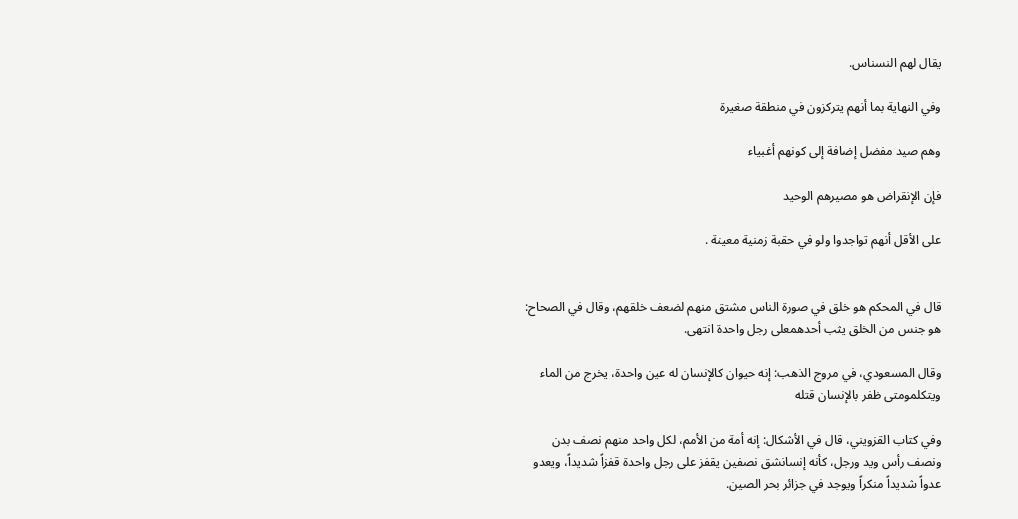يقال لهم النسناس.

وفي النهاية بما أنهم يتركزون في منطقة صغيرة

وهم صيد مفضل إضافة إلى كونهم أغبياء

فإن الإنقراض هو مصيرهم الوحيد

على الأقل أنهم تواجدوا ولو في حقبة زمنية معينة .


قال في المحكم هو خلق في صورة الناس مشتق منهم لضعف خلقهم، وقال في الصحاح: هو جنس من الخلق يثب أحدهمعلى رجل واحدة انتهى.

وقال المسعودي، في مروج الذهب: إنه حيوان كالإنسان له عين واحدة، يخرج من الماء ويتكلمومتى ظفر بالإنسان قتله

وفي كتاب القزويني، قال في الأشكال: إنه أمة من الأمم، لكل واحد منهم نصف بدن ونصف رأس ويد ورجل، كأنه إنسانشق نصفين يقفز على رجل واحدة قفزاً شديداً، ويعدو عدواً شديداً منكراً ويوجد في جزائر بحر الصين.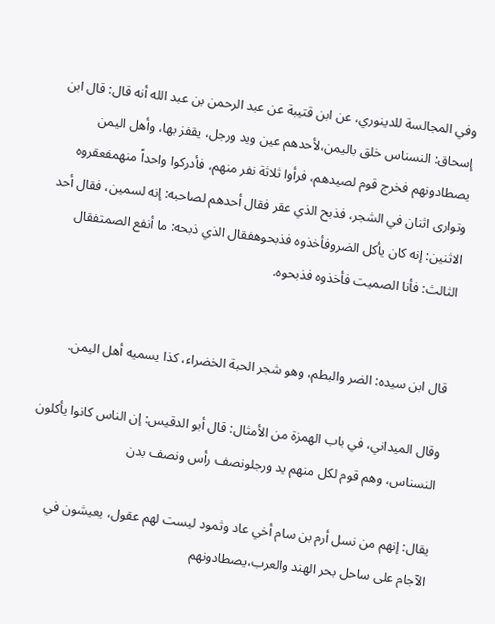وفي المجالسة للدينوري، عن ابن قتيبة عن عبد الرحمن بن عبد الله أنه قال: قال ابن إسحاق: النسناس خلق باليمن،لأحدهم عين ويد ورجل، يقفز بها، وأهل اليمن يصطادونهم فخرج قوم لصيدهم، فرأوا ثلاثة نفر منهم، فأدركوا واحداً منهمفعقروه وتوارى اثنان في الشجر، فذبح الذي عقر فقال أحدهم لصاحبه: إنه لسمين، فقال أحد الاثنين: إنه كان يأكل الضروفأخذوه فذبحوهفقال الذي ذبحه: ما أنفع الصمتفقال الثالث: فأنا الصميت فأخذوه فذبحوه.


قال ابن سيده: الضر والبطم، وهو شجر الحبة الخضراء، كذا يسميه أهل اليمن.

وقال الميداني، في باب الهمزة من الأمثال: قال أبو الدقيس: إن الناس كانوا يأكلون النسناس، وهم قوم لكل منهم يد ورجلونصف رأس ونصف بدن

يقال: إنهم من نسل أرم بن سام أخي عاد وثمود ليست لهم عقول، يعيشون في الآجام على ساحل بحر الهند والعرب،يصطادونهم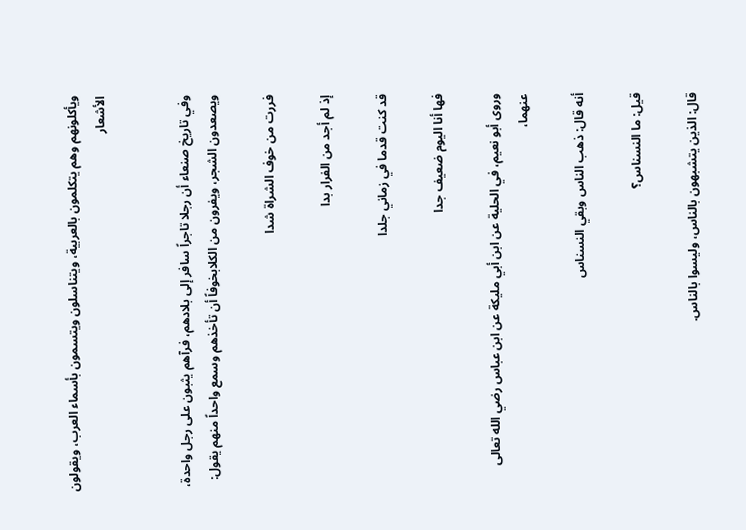ويأكلونهم وهم يتكلمون بالعربية، ويتناسلون ويتسمون بأسماء العرب، ويقولون الأشعار


وفي تاريخ صنعاء أن رجلا تاجراً سافر إلى بلادهم، فرآهم يثبون على رجل واحدة، ويصعدون الشجر، ويفرون من الكلابخوفاً أن تأخذهم وسمع واحداً منهم يقول:

فررت من خوف الشراة شدا

إذ لم أجد من الفرار بدا

قد كنت قدما في زماني جلدا

فها أنا اليوم ضعيف جدا

وروى أبو نعيم، في الحلية عن ابن أبي مليكة عن ابن عباس رضي الله تعالى عنهما،

أنه قال: ذهب الناس وبقي النسناس

قيل: ما النسناس؟

قال: الذين يتشبهون بالناس، وليسوا بالناس.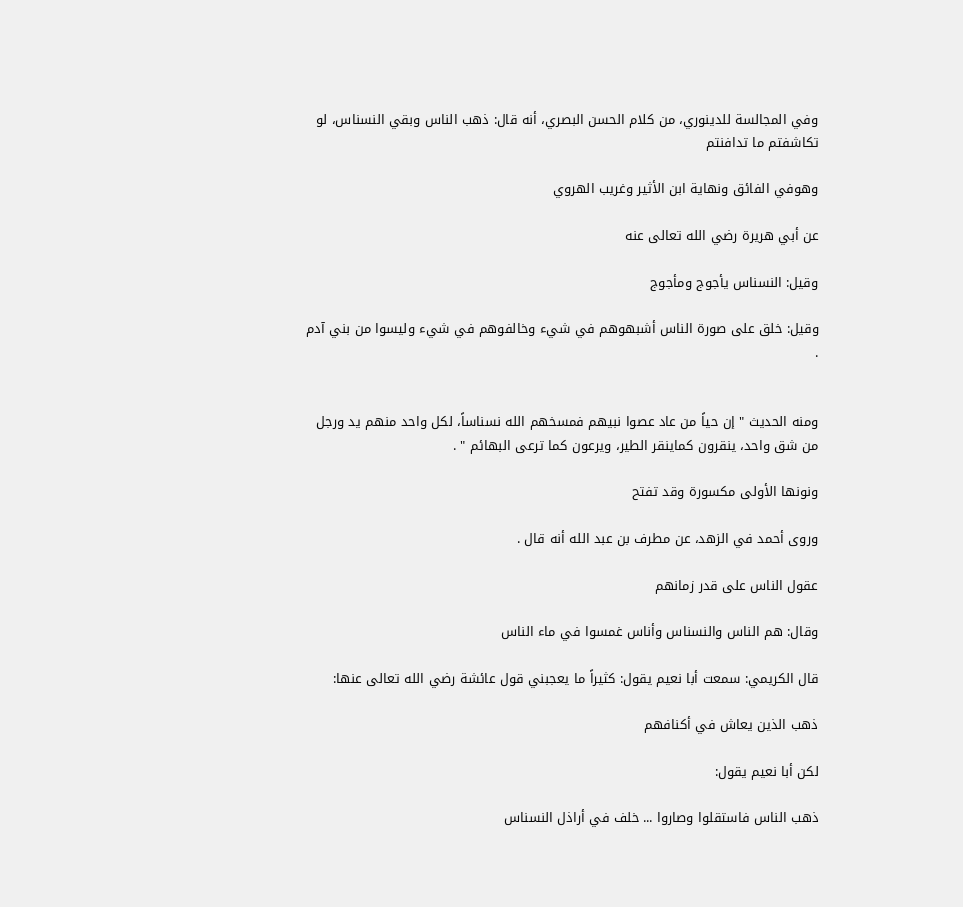وفي المجالسة للدينوري، من كلام الحسن البصري، أنه قال: ذهب الناس وبقي النسناس، لو تكاشفتم ما تدافنتم

وهوفي الفائق ونهاية ابن الأثير وغريب الهروي

عن أبي هريرة رضي الله تعالى عنه

وقيل: النسناس يأجوج ومأجوج

وقيل: خلق على صورة الناس أشبهوهم في شيء وخالفوهم في شيء وليسوا من بني آدم .


ومنه الحديث " إن حياً من عاد عصوا نبيهم فمسخهم الله نسناساً، لكل واحد منهم يد ورجل من شق واحد، ينقرون كماينقر الطير، ويرعون كما ترعى البهائم " .

ونونها الأولى مكسورة وقد تفتح

وروى أحمد في الزهد، عن مطرف بن عبد الله أنه قال .

عقول الناس على قدر زمانهم

وقال: هم الناس والنسناس وأناس غمسوا في ماء الناس

قال الكريمي: سمعت أبا نعيم يقول: كثيراً ما يعجبني قول عائشة رضي الله تعالى عنها:

ذهب الذين يعاش في أكنافهم

لكن أبا نعيم يقول:

ذهب الناس فاستقلوا وصاروا ... خلف في أراذل النسناس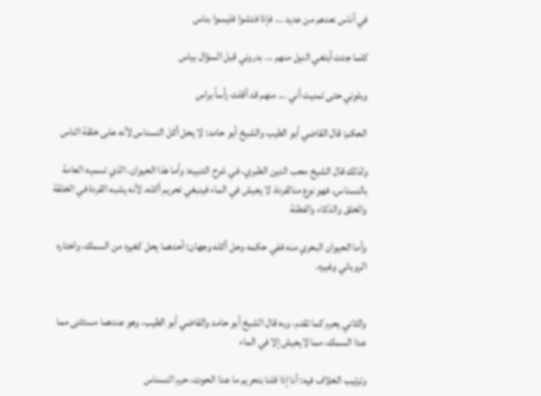في أناس نعدهم من عديد ... فإذا فتشوا فليسوا بناس

كلما جئت أبتغي النيل منهم ... بدروني قبل السؤال بياس

وبلوني حتى تمنيت أني ... منهم قد أقلت رأساً براس

الحكم: قال القاضي أبو الطيب والشيخ أبو حامد: لا يحل أكل النسناس لأنه على خلقة الناس

ولذلك قال الشيخ محب الدين الطبري، في شرح التنبيه: وأما هذا الحيوان، الذي تسميه العامة بالنسناس، فهو نوع منالقردة، لا يعيش في الماء فينبغي تحريم أكله، لأنه يشبه القردة في الخلقة والخلق والذكاء والفطنة

وأما الحيوان البحري منه ففي حكمه وحل أكله وجهان: أحدهما يحل كغيره من السمك، واختاره الروباني وغيره.


والثاني يحرم كما تقدم، وبه قال الشيخ أبو حامد والقاضي أبو الطيب، وهو عندهما مستثنى مما عدا السمك، مما لايعيش إلا في الماء

وترتيب الخلاف فيه: أنا إذا قلنا بتحريم ما عدا الحوت، حرم النسناس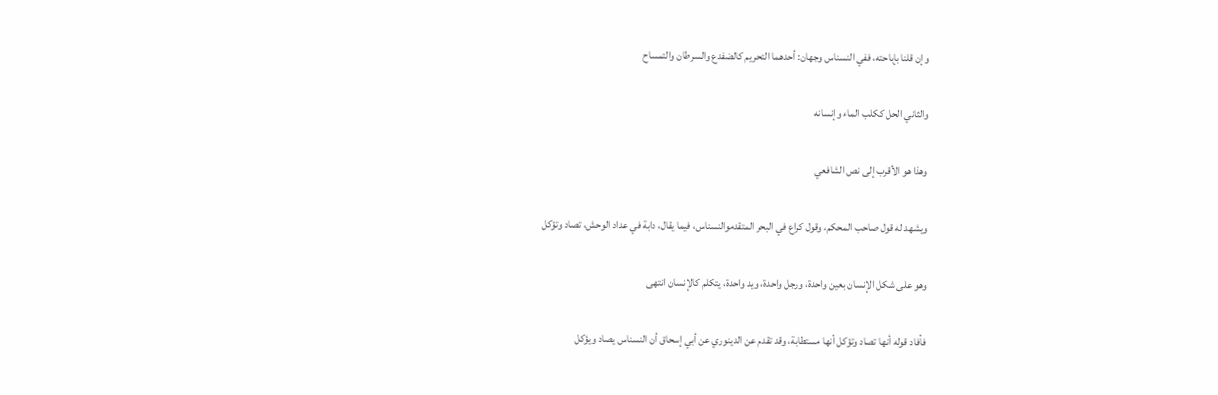وإن قلنا بإباحته، ففي النسناس وجهان: أحدهما التحريم كالضفدع والسرطان والتمساح

والثاني الحل ككلب الماء وإنسانه

وهذا هو الأقرب إلى نص الشافعي

ويشهد له قول صاحب المحكم، وقول كراع في البحر المتقدموالنسناس، فيما يقال، دابة في عداد الوحش، تصاد وتؤكل

وهو على شكل الإنسان بعين واحدة، ورجل واحدة، ويد واحدة، يتكلم كالإنسان انتهى

فأفاد قوله أنها تصاد وتؤكل أنها مستطابة، وقد تقدم عن الدينوري عن أبي إسحاق أن النسناس يصاد ويؤكل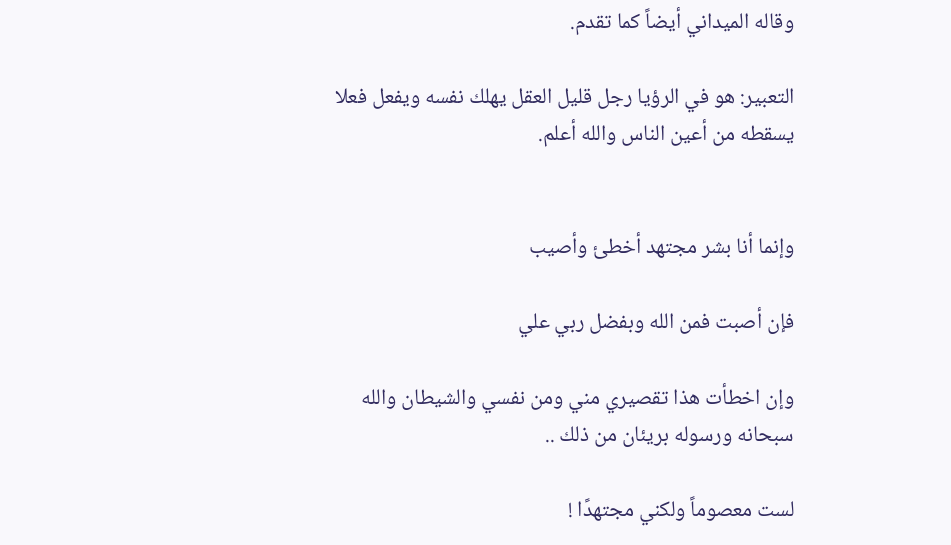وقاله الميداني أيضاً كما تقدم.

التعبير: هو في الرؤيا رجل قليل العقل يهلك نفسه ويفعل فعلا يسقطه من أعين الناس والله أعلم.


وإنما أنا بشر مجتهد أخطئ وأصيب

فإن أصبت فمن الله وبفضل ربي علي

وإن اخطأت هذا تقصيري مني ومن نفسي والشيطان والله سبحانه ورسوله بريئان من ذلك ..

لست معصوماً ولكني مجتهدًا !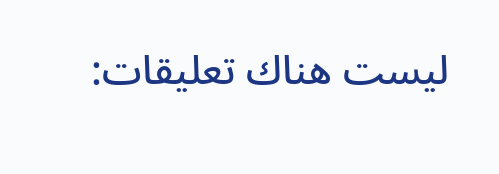ليست هناك تعليقات: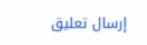إرسال تعليق